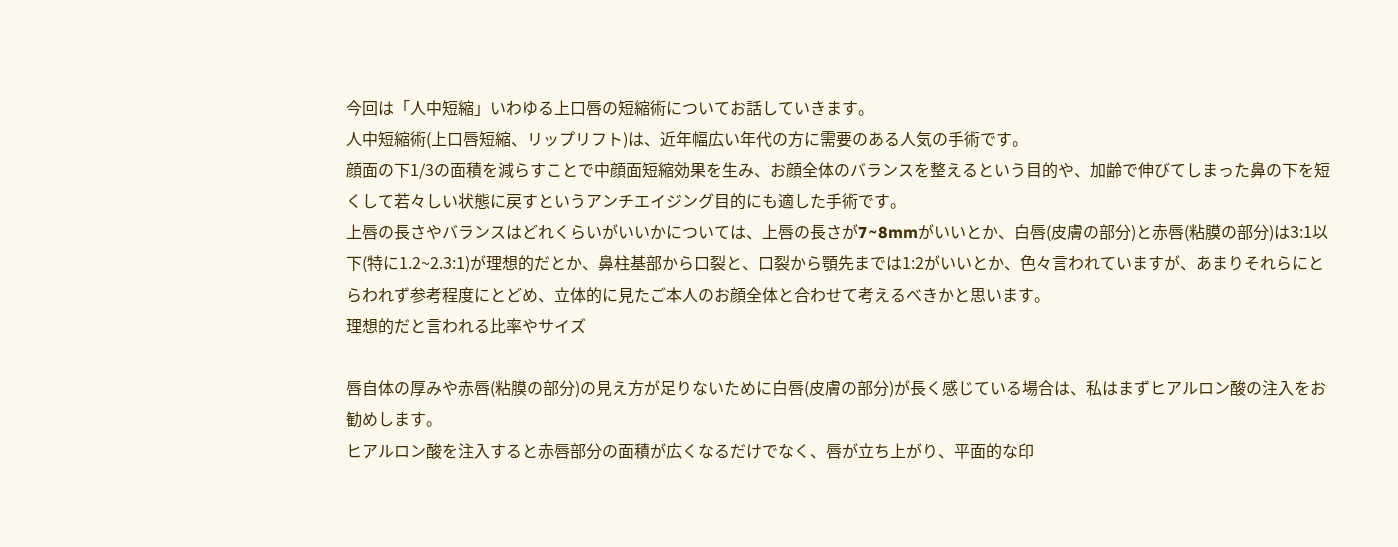今回は「人中短縮」いわゆる上口唇の短縮術についてお話していきます。
人中短縮術(上口唇短縮、リップリフト)は、近年幅広い年代の方に需要のある人気の手術です。
顔面の下1/3の面積を減らすことで中顔面短縮効果を生み、お顔全体のバランスを整えるという目的や、加齢で伸びてしまった鼻の下を短くして若々しい状態に戻すというアンチエイジング目的にも適した手術です。
上唇の長さやバランスはどれくらいがいいかについては、上唇の長さが7~8mmがいいとか、白唇(皮膚の部分)と赤唇(粘膜の部分)は3:1以下(特に1.2~2.3:1)が理想的だとか、鼻柱基部から口裂と、口裂から顎先までは1:2がいいとか、色々言われていますが、あまりそれらにとらわれず参考程度にとどめ、立体的に見たご本人のお顔全体と合わせて考えるべきかと思います。
理想的だと言われる比率やサイズ

唇自体の厚みや赤唇(粘膜の部分)の見え方が足りないために白唇(皮膚の部分)が長く感じている場合は、私はまずヒアルロン酸の注入をお勧めします。
ヒアルロン酸を注入すると赤唇部分の面積が広くなるだけでなく、唇が立ち上がり、平面的な印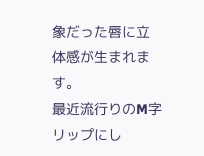象だった唇に立体感が生まれます。
最近流行りのM字リップにし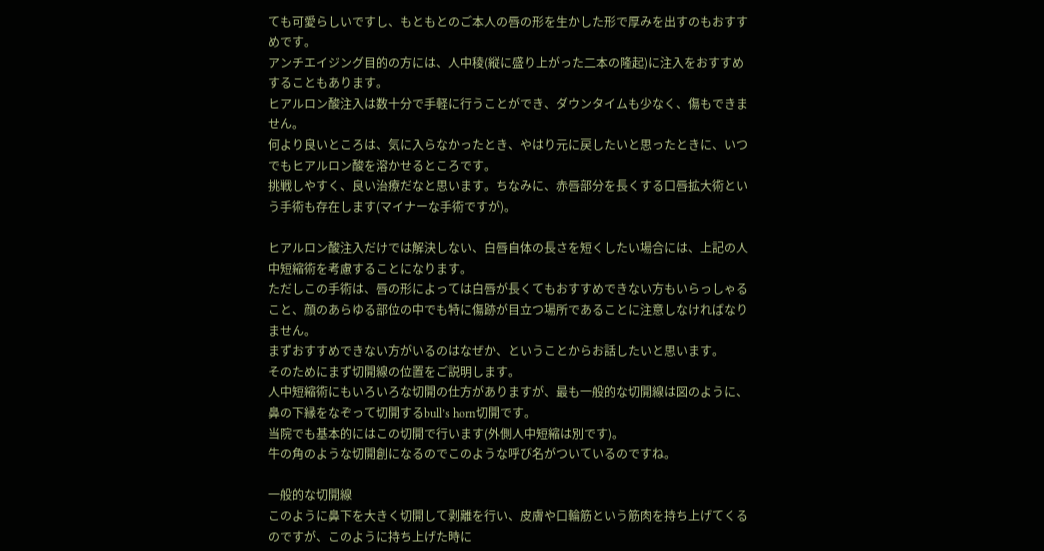ても可愛らしいですし、もともとのご本人の唇の形を生かした形で厚みを出すのもおすすめです。
アンチエイジング目的の方には、人中稜(縦に盛り上がった二本の隆起)に注入をおすすめすることもあります。
ヒアルロン酸注入は数十分で手軽に行うことができ、ダウンタイムも少なく、傷もできません。
何より良いところは、気に入らなかったとき、やはり元に戻したいと思ったときに、いつでもヒアルロン酸を溶かせるところです。
挑戦しやすく、良い治療だなと思います。ちなみに、赤唇部分を長くする口唇拡大術という手術も存在します(マイナーな手術ですが)。

ヒアルロン酸注入だけでは解決しない、白唇自体の長さを短くしたい場合には、上記の人中短縮術を考慮することになります。
ただしこの手術は、唇の形によっては白唇が長くてもおすすめできない方もいらっしゃること、顔のあらゆる部位の中でも特に傷跡が目立つ場所であることに注意しなければなりません。
まずおすすめできない方がいるのはなぜか、ということからお話したいと思います。
そのためにまず切開線の位置をご説明します。
人中短縮術にもいろいろな切開の仕方がありますが、最も一般的な切開線は図のように、鼻の下縁をなぞって切開するbull’s horn切開です。
当院でも基本的にはこの切開で行います(外側人中短縮は別です)。
牛の角のような切開創になるのでこのような呼び名がついているのですね。

一般的な切開線
このように鼻下を大きく切開して剥離を行い、皮膚や口輪筋という筋肉を持ち上げてくるのですが、このように持ち上げた時に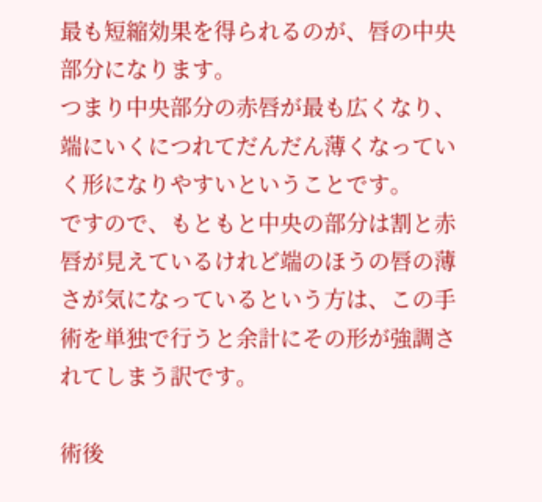最も短縮効果を得られるのが、唇の中央部分になります。
つまり中央部分の赤唇が最も広くなり、端にいくにつれてだんだん薄くなっていく形になりやすいということです。
ですので、もともと中央の部分は割と赤唇が見えているけれど端のほうの唇の薄さが気になっているという方は、この手術を単独で行うと余計にその形が強調されてしまう訳です。

術後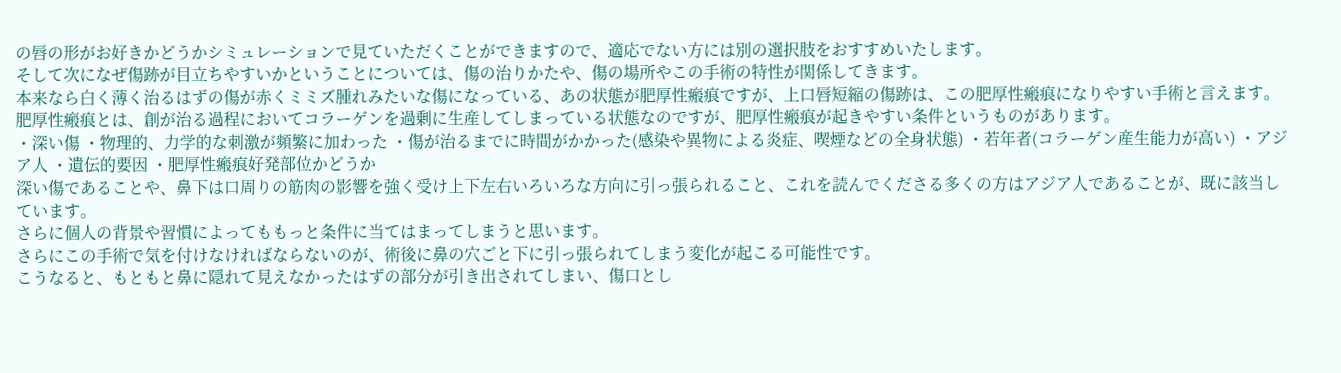の唇の形がお好きかどうかシミュレーションで見ていただくことができますので、適応でない方には別の選択肢をおすすめいたします。
そして次になぜ傷跡が目立ちやすいかということについては、傷の治りかたや、傷の場所やこの手術の特性が関係してきます。
本来なら白く薄く治るはずの傷が赤くミミズ腫れみたいな傷になっている、あの状態が肥厚性瘢痕ですが、上口唇短縮の傷跡は、この肥厚性瘢痕になりやすい手術と言えます。
肥厚性瘢痕とは、創が治る過程においてコラーゲンを過剰に生産してしまっている状態なのですが、肥厚性瘢痕が起きやすい条件というものがあります。
・深い傷 ・物理的、力学的な刺激が頻繁に加わった ・傷が治るまでに時間がかかった(感染や異物による炎症、喫煙などの全身状態) ・若年者(コラーゲン産生能力が高い) ・アジア人 ・遺伝的要因 ・肥厚性瘢痕好発部位かどうか
深い傷であることや、鼻下は口周りの筋肉の影響を強く受け上下左右いろいろな方向に引っ張られること、これを読んでくださる多くの方はアジア人であることが、既に該当しています。
さらに個人の背景や習慣によってももっと条件に当てはまってしまうと思います。
さらにこの手術で気を付けなければならないのが、術後に鼻の穴ごと下に引っ張られてしまう変化が起こる可能性です。
こうなると、もともと鼻に隠れて見えなかったはずの部分が引き出されてしまい、傷口とし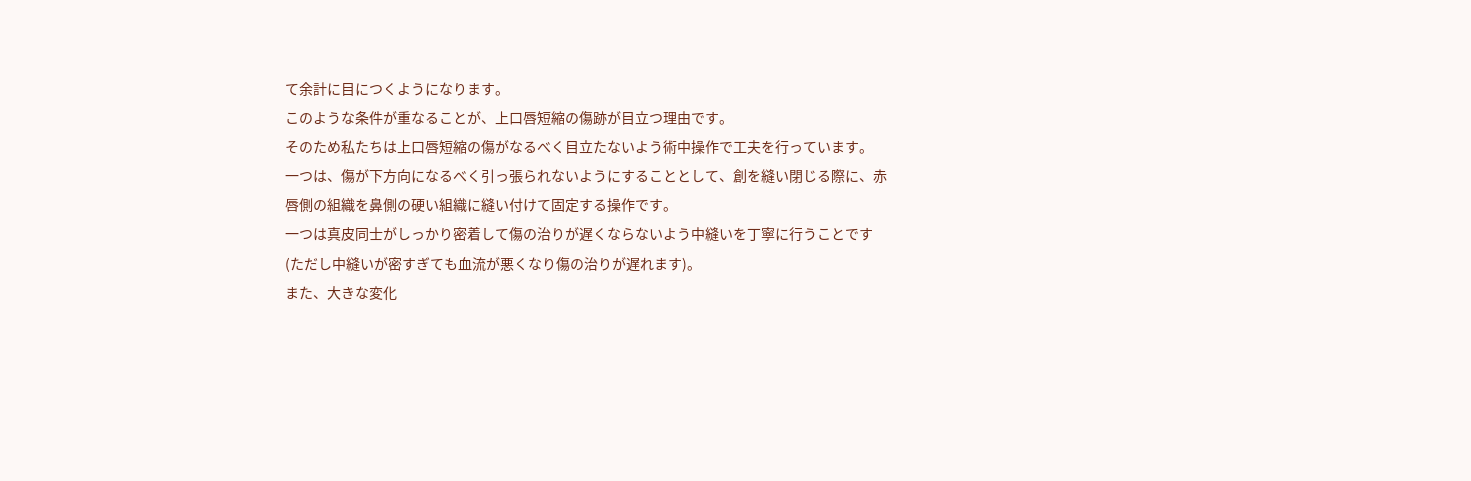て余計に目につくようになります。
このような条件が重なることが、上口唇短縮の傷跡が目立つ理由です。
そのため私たちは上口唇短縮の傷がなるべく目立たないよう術中操作で工夫を行っています。
一つは、傷が下方向になるべく引っ張られないようにすることとして、創を縫い閉じる際に、赤唇側の組織を鼻側の硬い組織に縫い付けて固定する操作です。
一つは真皮同士がしっかり密着して傷の治りが遅くならないよう中縫いを丁寧に行うことです(ただし中縫いが密すぎても血流が悪くなり傷の治りが遅れます)。
また、大きな変化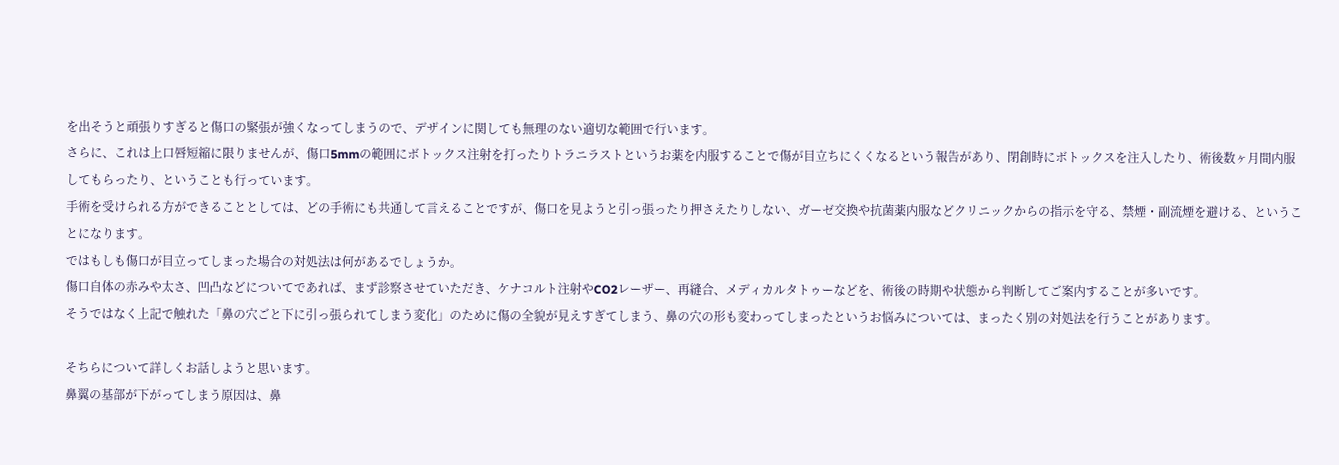を出そうと頑張りすぎると傷口の緊張が強くなってしまうので、デザインに関しても無理のない適切な範囲で行います。
さらに、これは上口唇短縮に限りませんが、傷口5mmの範囲にボトックス注射を打ったりトラニラストというお薬を内服することで傷が目立ちにくくなるという報告があり、閉創時にボトックスを注入したり、術後数ヶ月間内服してもらったり、ということも行っています。
手術を受けられる方ができることとしては、どの手術にも共通して言えることですが、傷口を見ようと引っ張ったり押さえたりしない、ガーゼ交換や抗菌薬内服などクリニックからの指示を守る、禁煙・副流煙を避ける、ということになります。
ではもしも傷口が目立ってしまった場合の対処法は何があるでしょうか。
傷口自体の赤みや太さ、凹凸などについてであれば、まず診察させていただき、ケナコルト注射やCO2レーザー、再縫合、メディカルタトゥーなどを、術後の時期や状態から判断してご案内することが多いです。
そうではなく上記で触れた「鼻の穴ごと下に引っ張られてしまう変化」のために傷の全貌が見えすぎてしまう、鼻の穴の形も変わってしまったというお悩みについては、まったく別の対処法を行うことがあります。

そちらについて詳しくお話しようと思います。
鼻翼の基部が下がってしまう原因は、鼻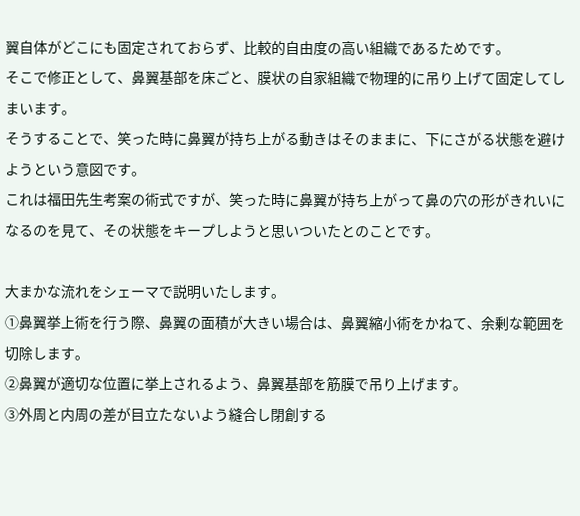翼自体がどこにも固定されておらず、比較的自由度の高い組織であるためです。
そこで修正として、鼻翼基部を床ごと、膜状の自家組織で物理的に吊り上げて固定してしまいます。
そうすることで、笑った時に鼻翼が持ち上がる動きはそのままに、下にさがる状態を避けようという意図です。
これは福田先生考案の術式ですが、笑った時に鼻翼が持ち上がって鼻の穴の形がきれいになるのを見て、その状態をキープしようと思いついたとのことです。

大まかな流れをシェーマで説明いたします。
①鼻翼挙上術を行う際、鼻翼の面積が大きい場合は、鼻翼縮小術をかねて、余剰な範囲を切除します。
②鼻翼が適切な位置に挙上されるよう、鼻翼基部を筋膜で吊り上げます。
③外周と内周の差が目立たないよう縫合し閉創する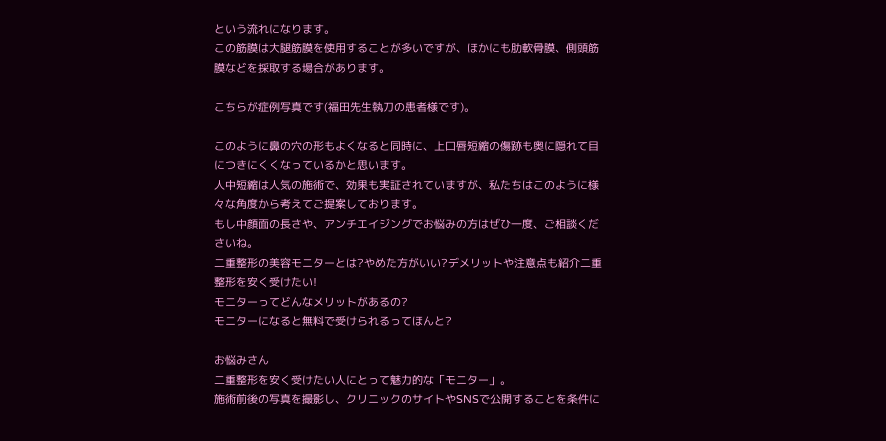という流れになります。
この筋膜は大腿筋膜を使用することが多いですが、ほかにも肋軟骨膜、側頭筋膜などを採取する場合があります。

こちらが症例写真です(福田先生執刀の患者様です)。

このように鼻の穴の形もよくなると同時に、上口唇短縮の傷跡も奥に隠れて目につきにくくなっているかと思います。
人中短縮は人気の施術で、効果も実証されていますが、私たちはこのように様々な角度から考えてご提案しております。
もし中顔面の長さや、アンチエイジングでお悩みの方はぜひ一度、ご相談くださいね。
二重整形の美容モニターとは?やめた方がいい?デメリットや注意点も紹介二重整形を安く受けたい!
モニターってどんなメリットがあるの?
モニターになると無料で受けられるってほんと?

お悩みさん
二重整形を安く受けたい人にとって魅力的な「モニター」。
施術前後の写真を撮影し、クリニックのサイトやSNSで公開することを条件に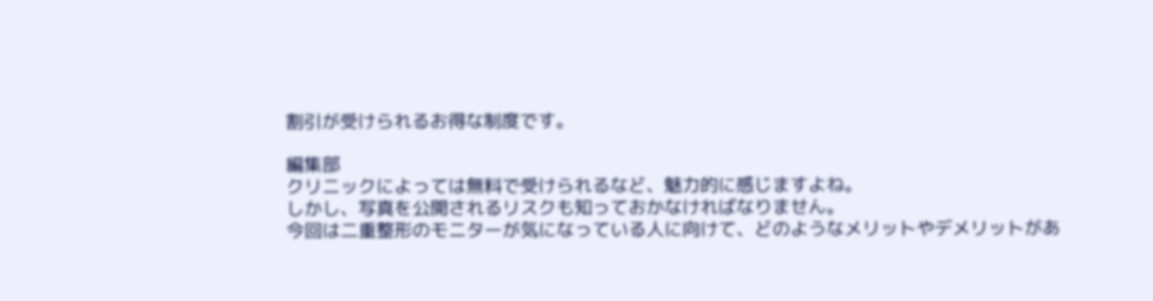割引が受けられるお得な制度です。

編集部
クリニックによっては無料で受けられるなど、魅力的に感じますよね。
しかし、写真を公開されるリスクも知っておかなければなりません。
今回は二重整形のモニターが気になっている人に向けて、どのようなメリットやデメリットがあ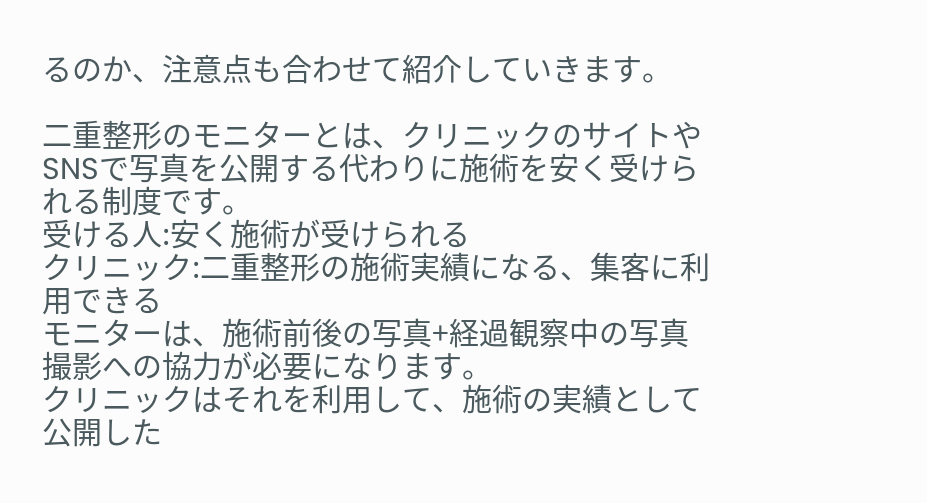るのか、注意点も合わせて紹介していきます。

二重整形のモニターとは、クリニックのサイトやSNSで写真を公開する代わりに施術を安く受けられる制度です。
受ける人:安く施術が受けられる
クリニック:二重整形の施術実績になる、集客に利用できる
モニターは、施術前後の写真+経過観察中の写真撮影への協力が必要になります。
クリニックはそれを利用して、施術の実績として公開した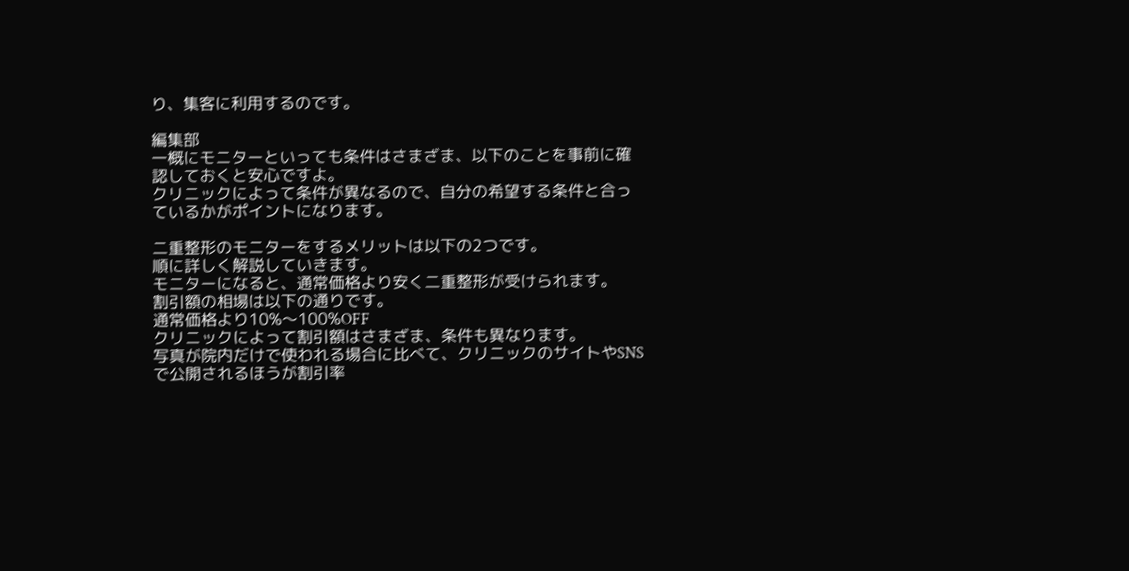り、集客に利用するのです。

編集部
一概にモニターといっても条件はさまざま、以下のことを事前に確認しておくと安心ですよ。
クリニックによって条件が異なるので、自分の希望する条件と合っているかがポイントになります。

二重整形のモニターをするメリットは以下の2つです。
順に詳しく解説していきます。
モニターになると、通常価格より安く二重整形が受けられます。
割引額の相場は以下の通りです。
通常価格より10%〜100%OFF
クリニックによって割引額はさまざま、条件も異なります。
写真が院内だけで使われる場合に比べて、クリニックのサイトやSNSで公開されるほうが割引率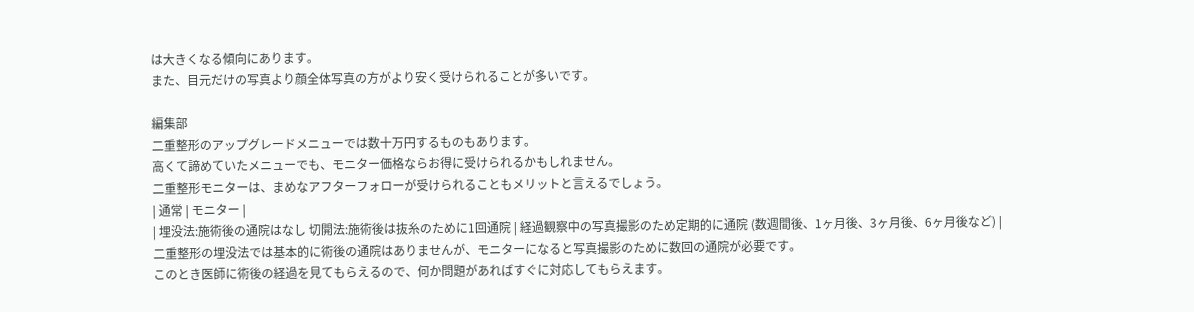は大きくなる傾向にあります。
また、目元だけの写真より顔全体写真の方がより安く受けられることが多いです。

編集部
二重整形のアップグレードメニューでは数十万円するものもあります。
高くて諦めていたメニューでも、モニター価格ならお得に受けられるかもしれません。
二重整形モニターは、まめなアフターフォローが受けられることもメリットと言えるでしょう。
| 通常 | モニター |
| 埋没法:施術後の通院はなし 切開法:施術後は抜糸のために1回通院 | 経過観察中の写真撮影のため定期的に通院 (数週間後、1ヶ月後、3ヶ月後、6ヶ月後など) |
二重整形の埋没法では基本的に術後の通院はありませんが、モニターになると写真撮影のために数回の通院が必要です。
このとき医師に術後の経過を見てもらえるので、何か問題があればすぐに対応してもらえます。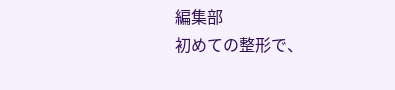編集部
初めての整形で、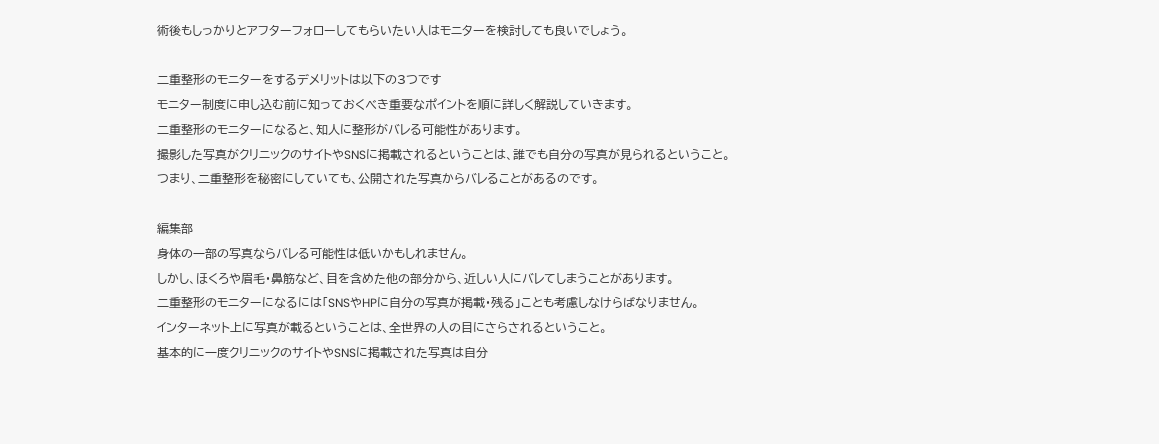術後もしっかりとアフターフォローしてもらいたい人はモニターを検討しても良いでしょう。

二重整形のモニターをするデメリットは以下の3つです
モニター制度に申し込む前に知っておくべき重要なポイントを順に詳しく解説していきます。
二重整形のモニターになると、知人に整形がバレる可能性があります。
撮影した写真がクリニックのサイトやSNSに掲載されるということは、誰でも自分の写真が見られるということ。
つまり、二重整形を秘密にしていても、公開された写真からバレることがあるのです。

編集部
身体の一部の写真ならバレる可能性は低いかもしれません。
しかし、ほくろや眉毛・鼻筋など、目を含めた他の部分から、近しい人にバレてしまうことがあります。
二重整形のモニターになるには「SNSやHPに自分の写真が掲載・残る」ことも考慮しなけらばなりません。
インターネット上に写真が載るということは、全世界の人の目にさらされるということ。
基本的に一度クリニックのサイトやSNSに掲載された写真は自分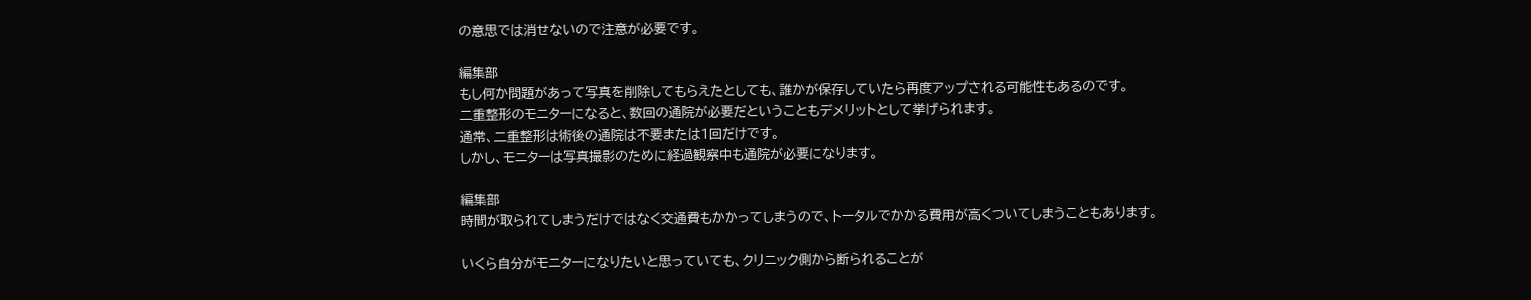の意思では消せないので注意が必要です。

編集部
もし何か問題があって写真を削除してもらえたとしても、誰かが保存していたら再度アップされる可能性もあるのです。
二重整形のモニターになると、数回の通院が必要だということもデメリットとして挙げられます。
通常、二重整形は術後の通院は不要または1回だけです。
しかし、モニターは写真撮影のために経過観察中も通院が必要になります。

編集部
時間が取られてしまうだけではなく交通費もかかってしまうので、トータルでかかる費用が高くついてしまうこともあります。

いくら自分がモニターになりたいと思っていても、クリニック側から断られることが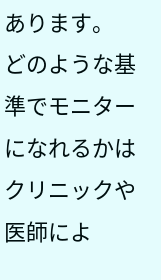あります。
どのような基準でモニターになれるかはクリニックや医師によ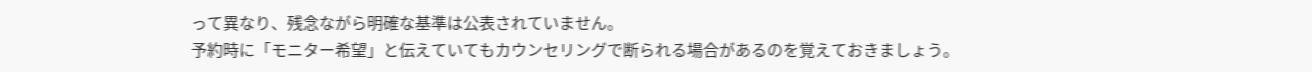って異なり、残念ながら明確な基準は公表されていません。
予約時に「モニター希望」と伝えていてもカウンセリングで断られる場合があるのを覚えておきましょう。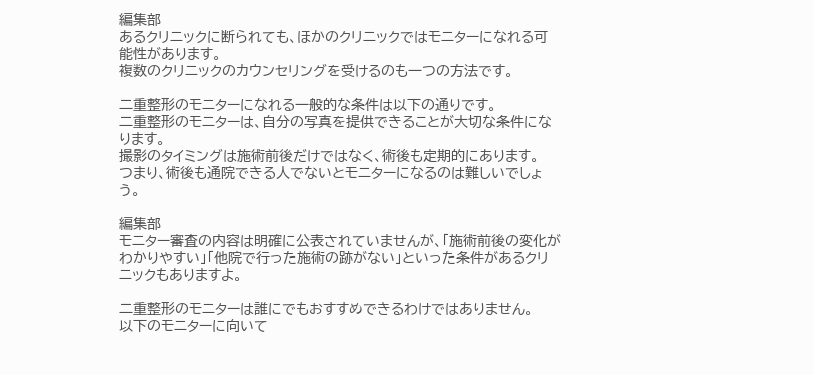編集部
あるクリニックに断られても、ほかのクリニックではモニターになれる可能性があります。
複数のクリニックのカウンセリングを受けるのも一つの方法です。

二重整形のモニターになれる一般的な条件は以下の通りです。
二重整形のモニターは、自分の写真を提供できることが大切な条件になります。
撮影のタイミングは施術前後だけではなく、術後も定期的にあります。
つまり、術後も通院できる人でないとモニターになるのは難しいでしょう。

編集部
モニター審査の内容は明確に公表されていませんが、「施術前後の変化がわかりやすい」「他院で行った施術の跡がない」といった条件があるクリニックもありますよ。

二重整形のモニターは誰にでもおすすめできるわけではありません。
以下のモニターに向いて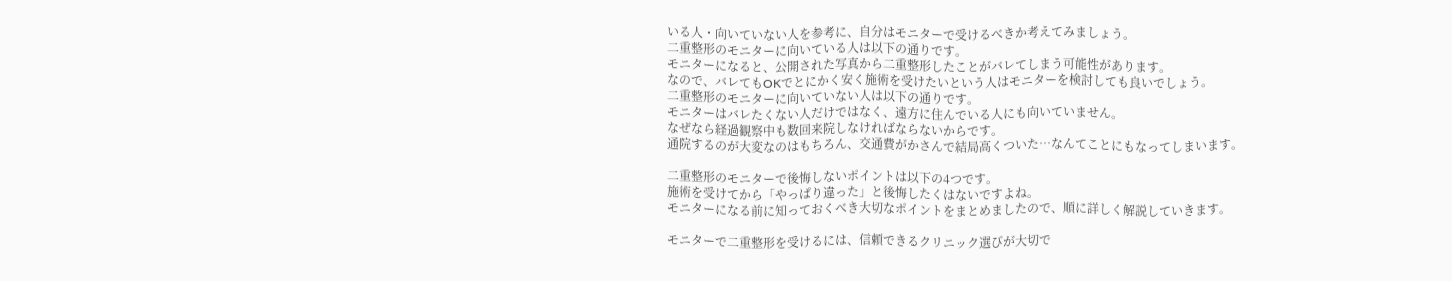いる人・向いていない人を参考に、自分はモニターで受けるべきか考えてみましょう。
二重整形のモニターに向いている人は以下の通りです。
モニターになると、公開された写真から二重整形したことがバレてしまう可能性があります。
なので、バレてもOKでとにかく安く施術を受けたいという人はモニターを検討しても良いでしょう。
二重整形のモニターに向いていない人は以下の通りです。
モニターはバレたくない人だけではなく、遠方に住んでいる人にも向いていません。
なぜなら経過観察中も数回来院しなければならないからです。
通院するのが大変なのはもちろん、交通費がかさんで結局高くついた…なんてことにもなってしまいます。

二重整形のモニターで後悔しないポイントは以下の4つです。
施術を受けてから「やっぱり違った」と後悔したくはないですよね。
モニターになる前に知っておくべき大切なポイントをまとめましたので、順に詳しく解説していきます。

モニターで二重整形を受けるには、信頼できるクリニック選びが大切で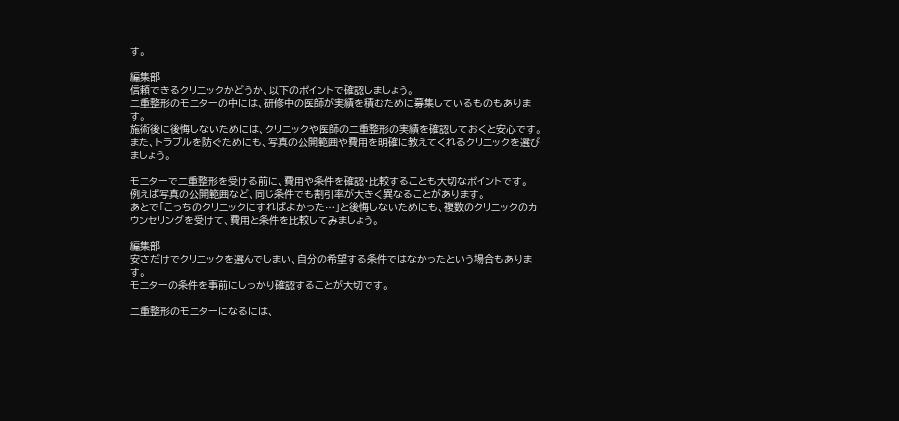す。

編集部
信頼できるクリニックかどうか、以下のポイントで確認しましょう。
二重整形のモニターの中には、研修中の医師が実績を積むために募集しているものもあります。
施術後に後悔しないためには、クリニックや医師の二重整形の実績を確認しておくと安心です。
また、トラブルを防ぐためにも、写真の公開範囲や費用を明確に教えてくれるクリニックを選びましょう。

モニターで二重整形を受ける前に、費用や条件を確認・比較することも大切なポイントです。
例えば写真の公開範囲など、同じ条件でも割引率が大きく異なることがあります。
あとで「こっちのクリニックにすればよかった…」と後悔しないためにも、複数のクリニックのカウンセリングを受けて、費用と条件を比較してみましょう。

編集部
安さだけでクリニックを選んでしまい、自分の希望する条件ではなかったという場合もあります。
モニターの条件を事前にしっかり確認することが大切です。

二重整形のモニターになるには、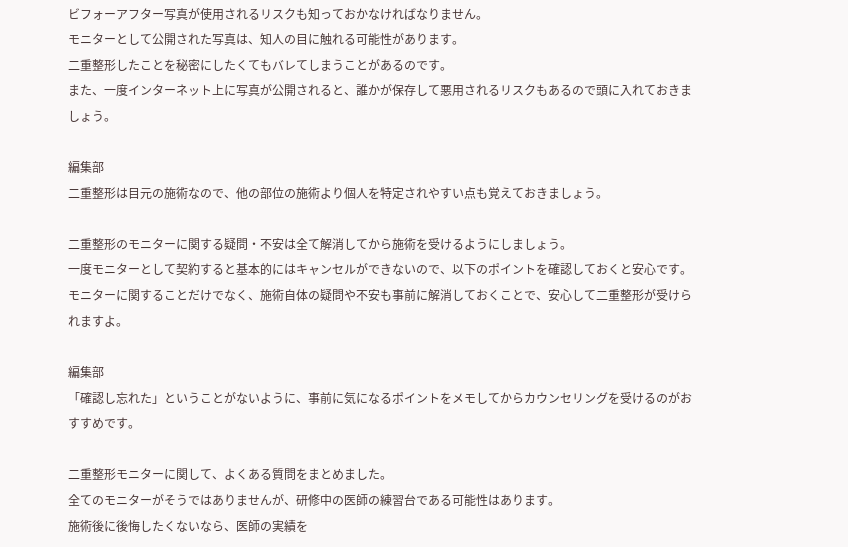ビフォーアフター写真が使用されるリスクも知っておかなければなりません。
モニターとして公開された写真は、知人の目に触れる可能性があります。
二重整形したことを秘密にしたくてもバレてしまうことがあるのです。
また、一度インターネット上に写真が公開されると、誰かが保存して悪用されるリスクもあるので頭に入れておきましょう。

編集部
二重整形は目元の施術なので、他の部位の施術より個人を特定されやすい点も覚えておきましょう。

二重整形のモニターに関する疑問・不安は全て解消してから施術を受けるようにしましょう。
一度モニターとして契約すると基本的にはキャンセルができないので、以下のポイントを確認しておくと安心です。
モニターに関することだけでなく、施術自体の疑問や不安も事前に解消しておくことで、安心して二重整形が受けられますよ。

編集部
「確認し忘れた」ということがないように、事前に気になるポイントをメモしてからカウンセリングを受けるのがおすすめです。

二重整形モニターに関して、よくある質問をまとめました。
全てのモニターがそうではありませんが、研修中の医師の練習台である可能性はあります。
施術後に後悔したくないなら、医師の実績を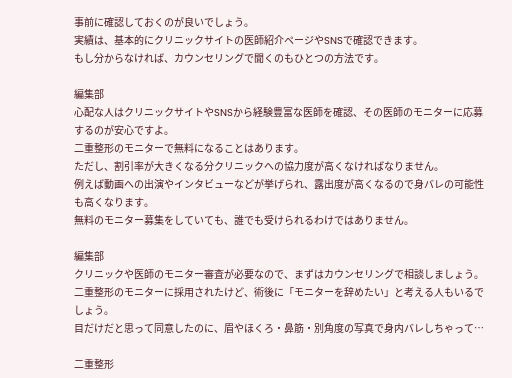事前に確認しておくのが良いでしょう。
実績は、基本的にクリニックサイトの医師紹介ページやSNSで確認できます。
もし分からなければ、カウンセリングで聞くのもひとつの方法です。

編集部
心配な人はクリニックサイトやSNSから経験豊富な医師を確認、その医師のモニターに応募するのが安心ですよ。
二重整形のモニターで無料になることはあります。
ただし、割引率が大きくなる分クリニックへの協力度が高くなければなりません。
例えば動画への出演やインタビューなどが挙げられ、露出度が高くなるので身バレの可能性も高くなります。
無料のモニター募集をしていても、誰でも受けられるわけではありません。

編集部
クリニックや医師のモニター審査が必要なので、まずはカウンセリングで相談しましょう。
二重整形のモニターに採用されたけど、術後に「モニターを辞めたい」と考える人もいるでしょう。
目だけだと思って同意したのに、眉やほくろ・鼻筋・別角度の写真で身内バレしちゃって…

二重整形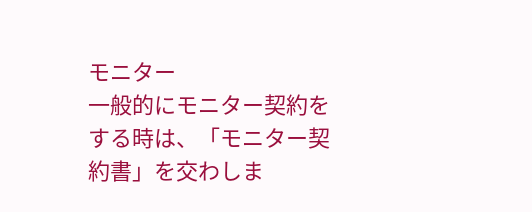モニター
一般的にモニター契約をする時は、「モニター契約書」を交わしま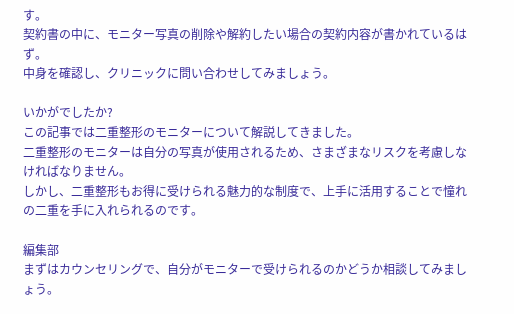す。
契約書の中に、モニター写真の削除や解約したい場合の契約内容が書かれているはず。
中身を確認し、クリニックに問い合わせしてみましょう。

いかがでしたか?
この記事では二重整形のモニターについて解説してきました。
二重整形のモニターは自分の写真が使用されるため、さまざまなリスクを考慮しなければなりません。
しかし、二重整形もお得に受けられる魅力的な制度で、上手に活用することで憧れの二重を手に入れられるのです。

編集部
まずはカウンセリングで、自分がモニターで受けられるのかどうか相談してみましょう。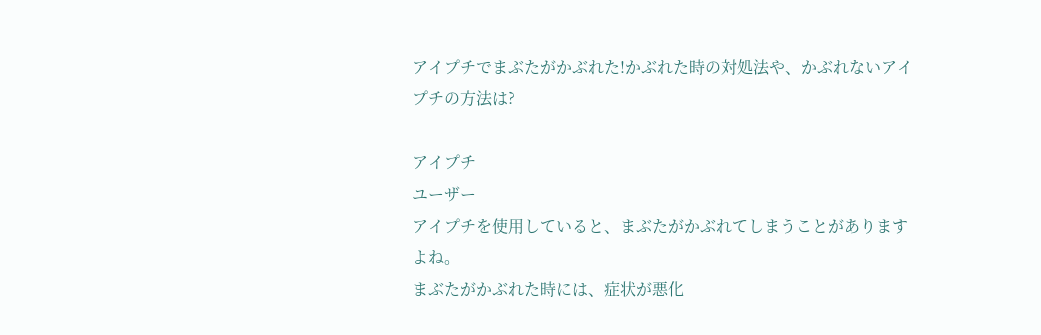アイプチでまぶたがかぶれた!かぶれた時の対処法や、かぶれないアイプチの方法は?

アイプチ
ユーザー
アイプチを使用していると、まぶたがかぶれてしまうことがありますよね。
まぶたがかぶれた時には、症状が悪化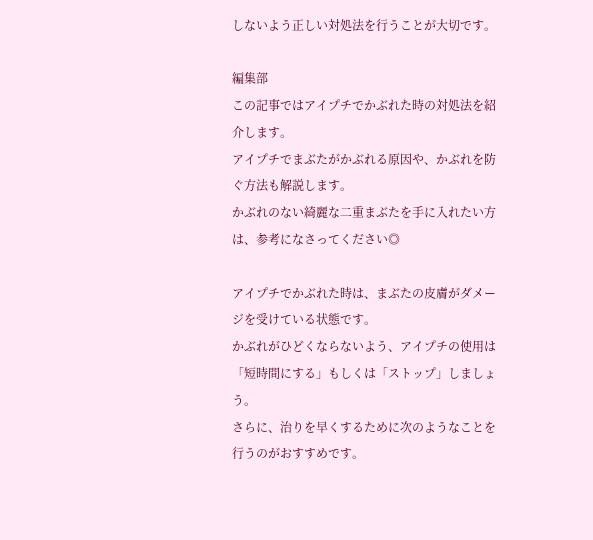しないよう正しい対処法を行うことが大切です。

編集部
この記事ではアイプチでかぶれた時の対処法を紹介します。
アイプチでまぶたがかぶれる原因や、かぶれを防ぐ方法も解説します。
かぶれのない綺麗な二重まぶたを手に入れたい方は、参考になさってください◎

アイプチでかぶれた時は、まぶたの皮膚がダメージを受けている状態です。
かぶれがひどくならないよう、アイプチの使用は「短時間にする」もしくは「ストップ」しましょう。
さらに、治りを早くするために次のようなことを行うのがおすすめです。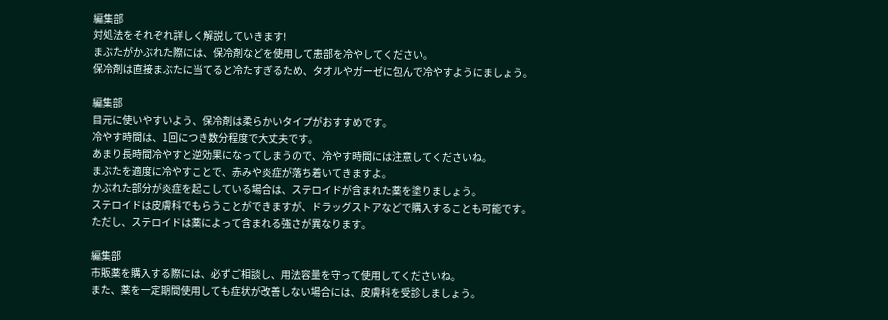編集部
対処法をそれぞれ詳しく解説していきます!
まぶたがかぶれた際には、保冷剤などを使用して患部を冷やしてください。
保冷剤は直接まぶたに当てると冷たすぎるため、タオルやガーゼに包んで冷やすようにましょう。

編集部
目元に使いやすいよう、保冷剤は柔らかいタイプがおすすめです。
冷やす時間は、1回につき数分程度で大丈夫です。
あまり長時間冷やすと逆効果になってしまうので、冷やす時間には注意してくださいね。
まぶたを適度に冷やすことで、赤みや炎症が落ち着いてきますよ。
かぶれた部分が炎症を起こしている場合は、ステロイドが含まれた薬を塗りましょう。
ステロイドは皮膚科でもらうことができますが、ドラッグストアなどで購入することも可能です。
ただし、ステロイドは薬によって含まれる強さが異なります。

編集部
市販薬を購入する際には、必ずご相談し、用法容量を守って使用してくださいね。
また、薬を一定期間使用しても症状が改善しない場合には、皮膚科を受診しましょう。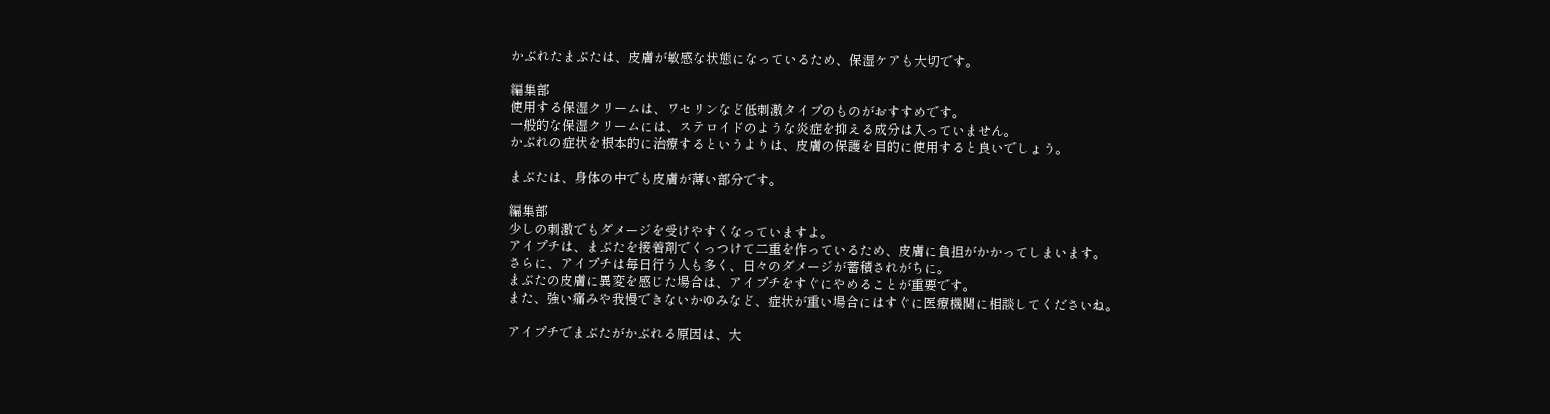かぶれたまぶたは、皮膚が敏感な状態になっているため、保湿ケアも大切です。

編集部
使用する保湿クリームは、ワセリンなど低刺激タイプのものがおすすめです。
一般的な保湿クリームには、ステロイドのような炎症を抑える成分は入っていません。
かぶれの症状を根本的に治療するというよりは、皮膚の保護を目的に使用すると良いでしょう。

まぶたは、身体の中でも皮膚が薄い部分です。

編集部
少しの刺激でもダメージを受けやすくなっていますよ。
アイプチは、まぶたを接着剤でくっつけて二重を作っているため、皮膚に負担がかかってしまいます。
さらに、アイプチは毎日行う人も多く、日々のダメージが蓄積されがちに。
まぶたの皮膚に異変を感じた場合は、アイプチをすぐにやめることが重要です。
また、強い痛みや我慢できないかゆみなど、症状が重い場合にはすぐに医療機関に相談してくださいね。

アイプチでまぶたがかぶれる原因は、大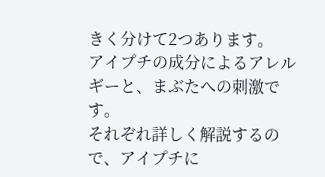きく分けて2つあります。
アイプチの成分によるアレルギーと、まぶたへの刺激です。
それぞれ詳しく解説するので、アイプチに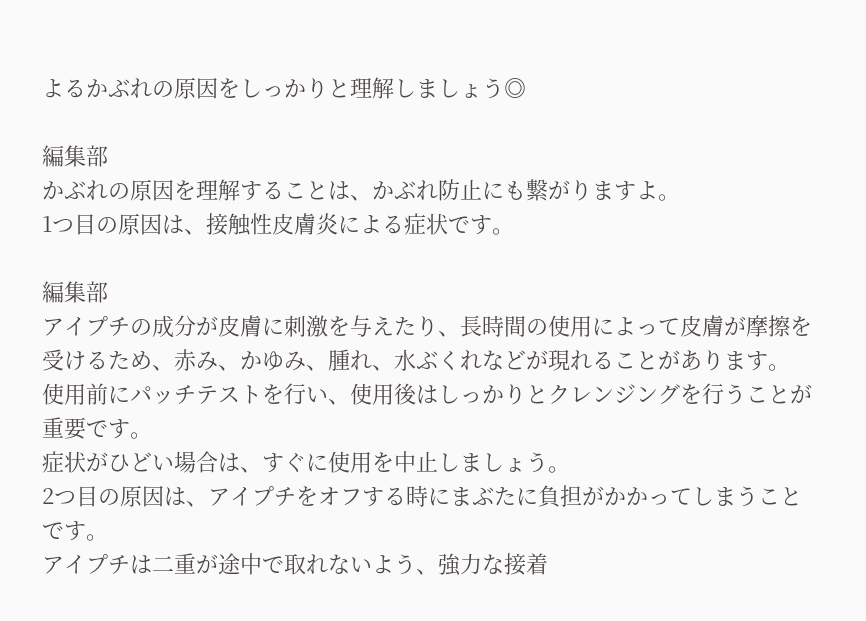よるかぶれの原因をしっかりと理解しましょう◎

編集部
かぶれの原因を理解することは、かぶれ防止にも繋がりますよ。
1つ目の原因は、接触性皮膚炎による症状です。

編集部
アイプチの成分が皮膚に刺激を与えたり、長時間の使用によって皮膚が摩擦を受けるため、赤み、かゆみ、腫れ、水ぶくれなどが現れることがあります。
使用前にパッチテストを行い、使用後はしっかりとクレンジングを行うことが重要です。
症状がひどい場合は、すぐに使用を中止しましょう。
2つ目の原因は、アイプチをオフする時にまぶたに負担がかかってしまうことです。
アイプチは二重が途中で取れないよう、強力な接着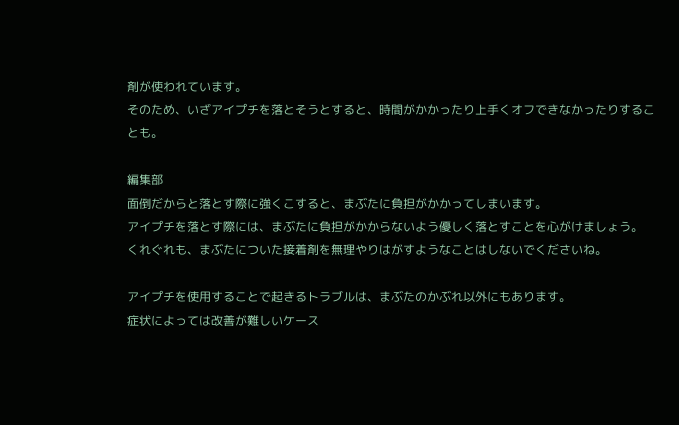剤が使われています。
そのため、いざアイプチを落とそうとすると、時間がかかったり上手くオフできなかったりすることも。

編集部
面倒だからと落とす際に強くこすると、まぶたに負担がかかってしまいます。
アイプチを落とす際には、まぶたに負担がかからないよう優しく落とすことを心がけましょう。
くれぐれも、まぶたについた接着剤を無理やりはがすようなことはしないでくださいね。

アイプチを使用することで起きるトラブルは、まぶたのかぶれ以外にもあります。
症状によっては改善が難しいケース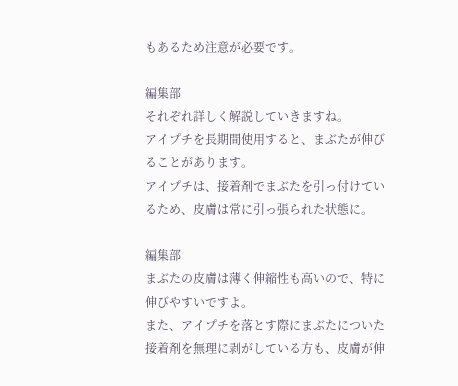もあるため注意が必要です。

編集部
それぞれ詳しく解説していきますね。
アイプチを長期間使用すると、まぶたが伸びることがあります。
アイプチは、接着剤でまぶたを引っ付けているため、皮膚は常に引っ張られた状態に。

編集部
まぶたの皮膚は薄く伸縮性も高いので、特に伸びやすいですよ。
また、アイプチを落とす際にまぶたについた接着剤を無理に剥がしている方も、皮膚が伸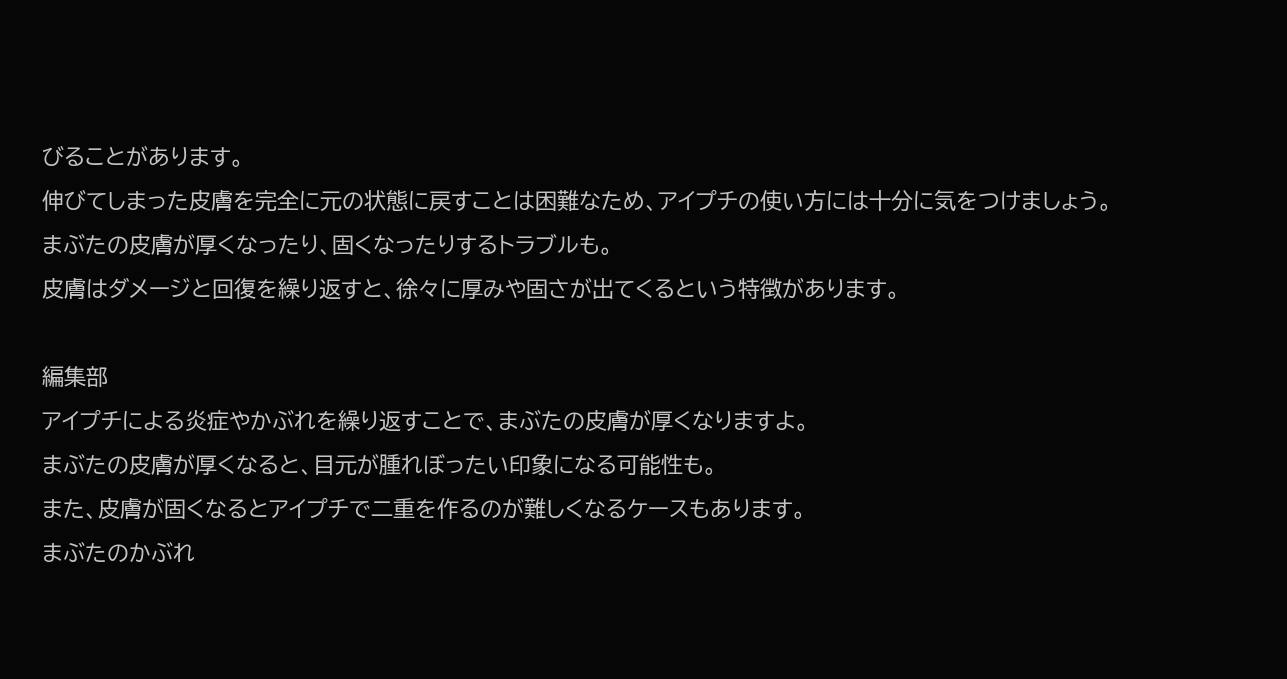びることがあります。
伸びてしまった皮膚を完全に元の状態に戻すことは困難なため、アイプチの使い方には十分に気をつけましょう。
まぶたの皮膚が厚くなったり、固くなったりするトラブルも。
皮膚はダメージと回復を繰り返すと、徐々に厚みや固さが出てくるという特徴があります。

編集部
アイプチによる炎症やかぶれを繰り返すことで、まぶたの皮膚が厚くなりますよ。
まぶたの皮膚が厚くなると、目元が腫れぼったい印象になる可能性も。
また、皮膚が固くなるとアイプチで二重を作るのが難しくなるケースもあります。
まぶたのかぶれ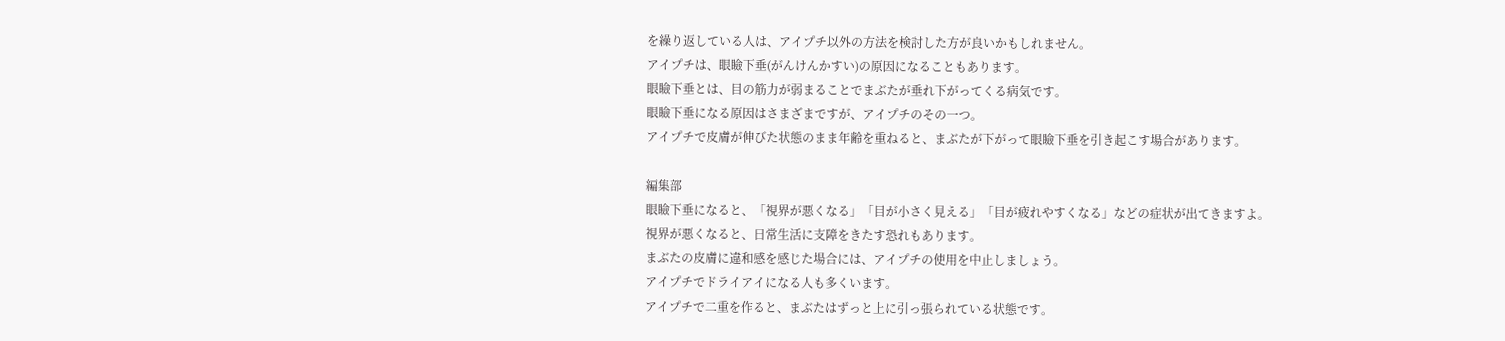を繰り返している人は、アイプチ以外の方法を検討した方が良いかもしれません。
アイプチは、眼瞼下垂(がんけんかすい)の原因になることもあります。
眼瞼下垂とは、目の筋力が弱まることでまぶたが垂れ下がってくる病気です。
眼瞼下垂になる原因はさまざまですが、アイプチのその一つ。
アイプチで皮膚が伸びた状態のまま年齢を重ねると、まぶたが下がって眼瞼下垂を引き起こす場合があります。

編集部
眼瞼下垂になると、「視界が悪くなる」「目が小さく見える」「目が疲れやすくなる」などの症状が出てきますよ。
視界が悪くなると、日常生活に支障をきたす恐れもあります。
まぶたの皮膚に違和感を感じた場合には、アイプチの使用を中止しましょう。
アイプチでドライアイになる人も多くいます。
アイプチで二重を作ると、まぶたはずっと上に引っ張られている状態です。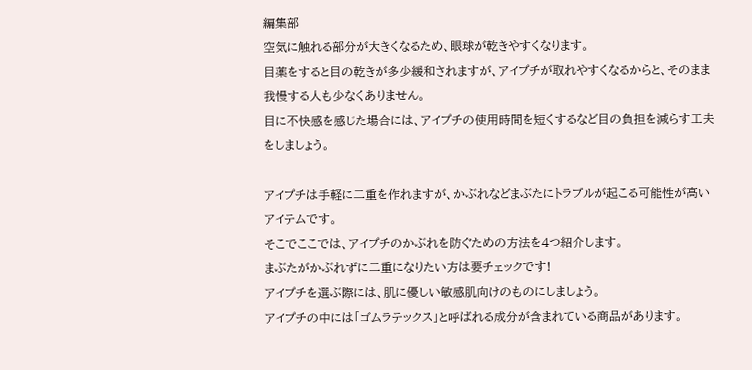編集部
空気に触れる部分が大きくなるため、眼球が乾きやすくなります。
目薬をすると目の乾きが多少緩和されますが、アイプチが取れやすくなるからと、そのまま我慢する人も少なくありません。
目に不快感を感じた場合には、アイプチの使用時間を短くするなど目の負担を減らす工夫をしましょう。

アイプチは手軽に二重を作れますが、かぶれなどまぶたにトラブルが起こる可能性が高いアイテムです。
そこでここでは、アイプチのかぶれを防ぐための方法を4つ紹介します。
まぶたがかぶれずに二重になりたい方は要チェックです!
アイプチを選ぶ際には、肌に優しい敏感肌向けのものにしましょう。
アイプチの中には「ゴムラテックス」と呼ばれる成分が含まれている商品があります。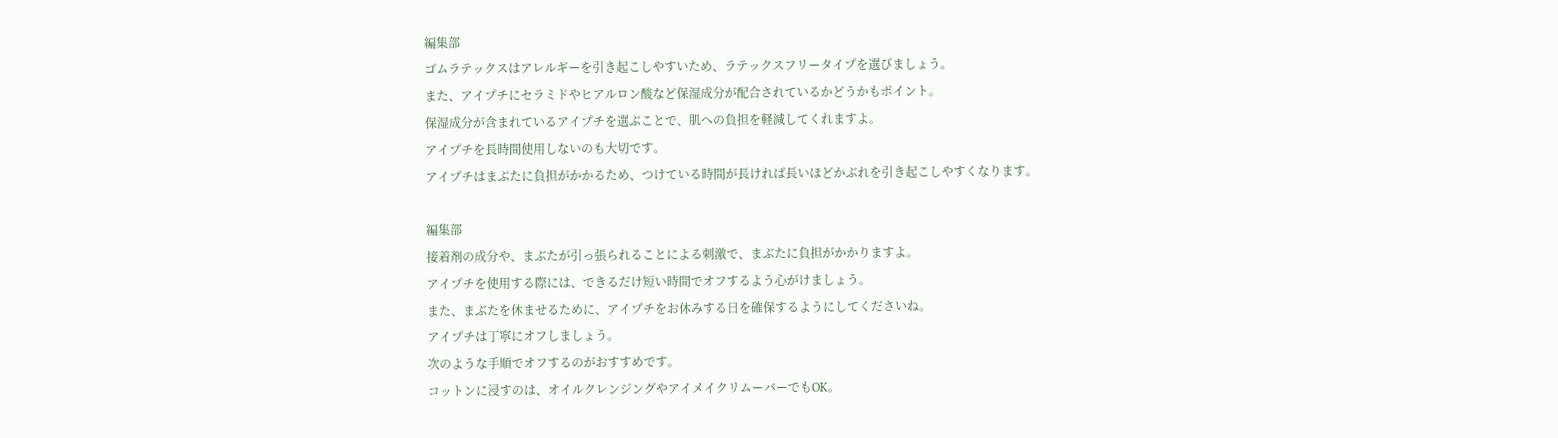編集部
ゴムラテックスはアレルギーを引き起こしやすいため、ラテックスフリータイプを選びましょう。
また、アイプチにセラミドやヒアルロン酸など保湿成分が配合されているかどうかもポイント。
保湿成分が含まれているアイプチを選ぶことで、肌への負担を軽減してくれますよ。
アイプチを長時間使用しないのも大切です。
アイプチはまぶたに負担がかかるため、つけている時間が長ければ長いほどかぶれを引き起こしやすくなります。

編集部
接着剤の成分や、まぶたが引っ張られることによる刺激で、まぶたに負担がかかりますよ。
アイプチを使用する際には、できるだけ短い時間でオフするよう心がけましょう。
また、まぶたを休ませるために、アイプチをお休みする日を確保するようにしてくださいね。
アイプチは丁寧にオフしましょう。
次のような手順でオフするのがおすすめです。
コットンに浸すのは、オイルクレンジングやアイメイクリムーバーでもOK。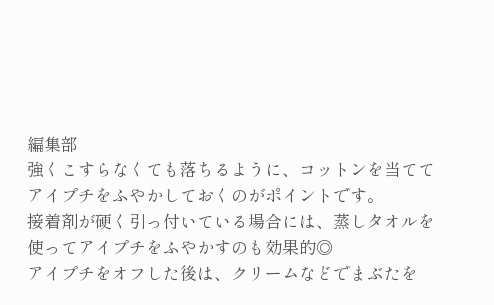編集部
強くこすらなくても落ちるように、コットンを当ててアイプチをふやかしておくのがポイントです。
接着剤が硬く引っ付いている場合には、蒸しタオルを使ってアイプチをふやかすのも効果的◎
アイプチをオフした後は、クリームなどでまぶたを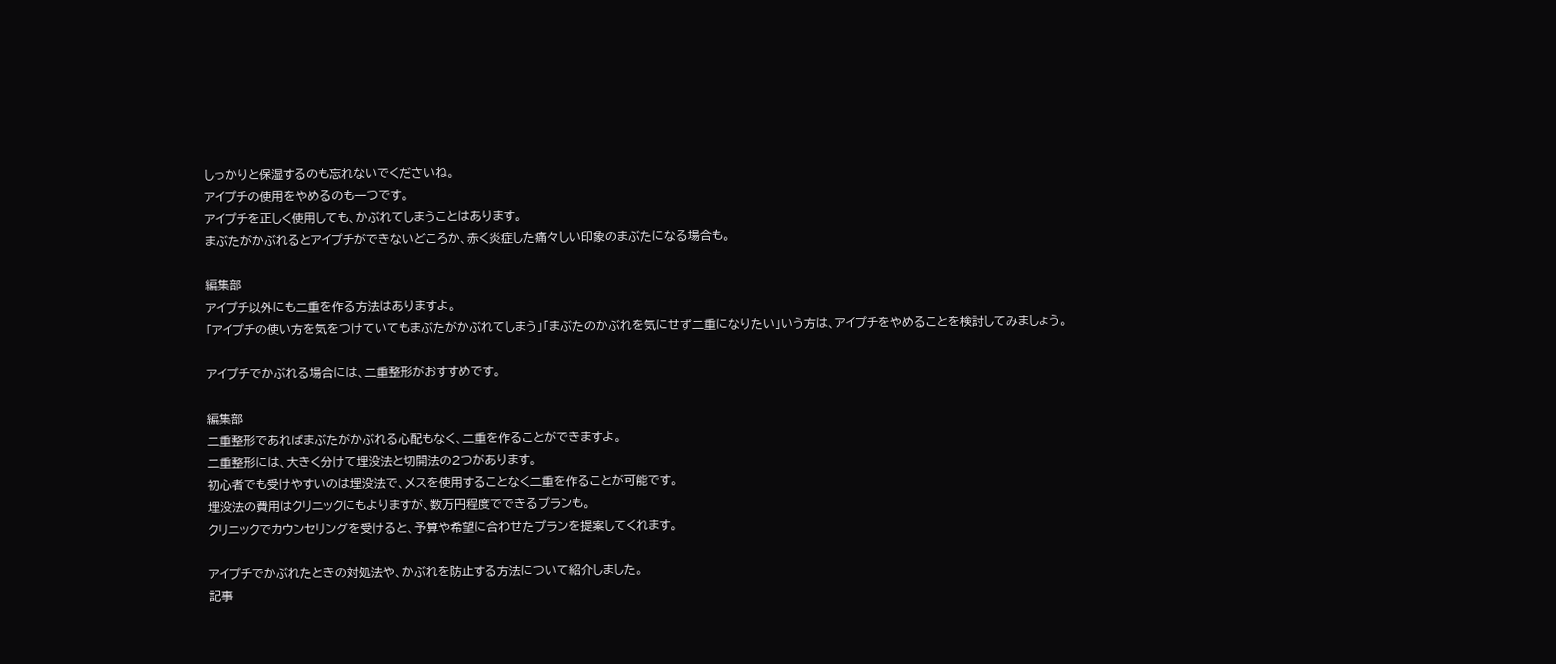しっかりと保湿するのも忘れないでくださいね。
アイプチの使用をやめるのも一つです。
アイプチを正しく使用しても、かぶれてしまうことはあります。
まぶたがかぶれるとアイプチができないどころか、赤く炎症した痛々しい印象のまぶたになる場合も。

編集部
アイプチ以外にも二重を作る方法はありますよ。
「アイプチの使い方を気をつけていてもまぶたがかぶれてしまう」「まぶたのかぶれを気にせず二重になりたい」いう方は、アイプチをやめることを検討してみましょう。

アイプチでかぶれる場合には、二重整形がおすすめです。

編集部
二重整形であればまぶたがかぶれる心配もなく、二重を作ることができますよ。
二重整形には、大きく分けて埋没法と切開法の2つがあります。
初心者でも受けやすいのは埋没法で、メスを使用することなく二重を作ることが可能です。
埋没法の費用はクリニックにもよりますが、数万円程度でできるプランも。
クリニックでカウンセリングを受けると、予算や希望に合わせたプランを提案してくれます。

アイプチでかぶれたときの対処法や、かぶれを防止する方法について紹介しました。
記事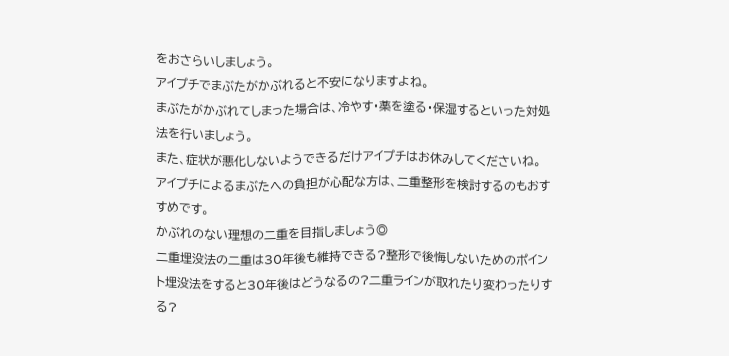をおさらいしましょう。
アイプチでまぶたがかぶれると不安になりますよね。
まぶたがかぶれてしまった場合は、冷やす・薬を塗る・保湿するといった対処法を行いましょう。
また、症状が悪化しないようできるだけアイプチはお休みしてくださいね。
アイプチによるまぶたへの負担が心配な方は、二重整形を検討するのもおすすめです。
かぶれのない理想の二重を目指しましょう◎
二重埋没法の二重は30年後も維持できる?整形で後悔しないためのポイント埋没法をすると30年後はどうなるの?二重ラインが取れたり変わったりする?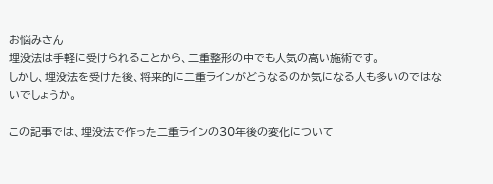お悩みさん
埋没法は手軽に受けられることから、二重整形の中でも人気の高い施術です。
しかし、埋没法を受けた後、将来的に二重ラインがどうなるのか気になる人も多いのではないでしょうか。

この記事では、埋没法で作った二重ラインの30年後の変化について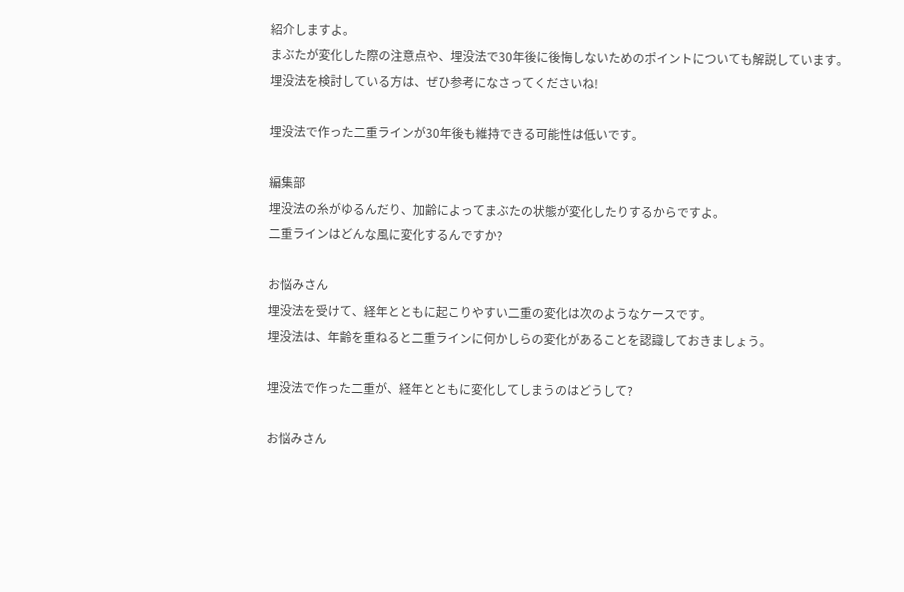紹介しますよ。
まぶたが変化した際の注意点や、埋没法で30年後に後悔しないためのポイントについても解説しています。
埋没法を検討している方は、ぜひ参考になさってくださいね!

埋没法で作った二重ラインが30年後も維持できる可能性は低いです。

編集部
埋没法の糸がゆるんだり、加齢によってまぶたの状態が変化したりするからですよ。
二重ラインはどんな風に変化するんですか?

お悩みさん
埋没法を受けて、経年とともに起こりやすい二重の変化は次のようなケースです。
埋没法は、年齢を重ねると二重ラインに何かしらの変化があることを認識しておきましょう。

埋没法で作った二重が、経年とともに変化してしまうのはどうして?

お悩みさん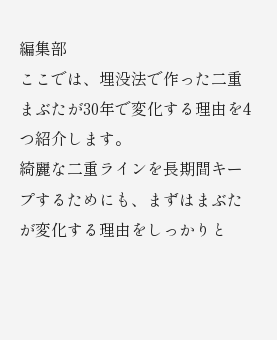編集部
ここでは、埋没法で作った二重まぶたが30年で変化する理由を4つ紹介します。
綺麗な二重ラインを長期間キープするためにも、まずはまぶたが変化する理由をしっかりと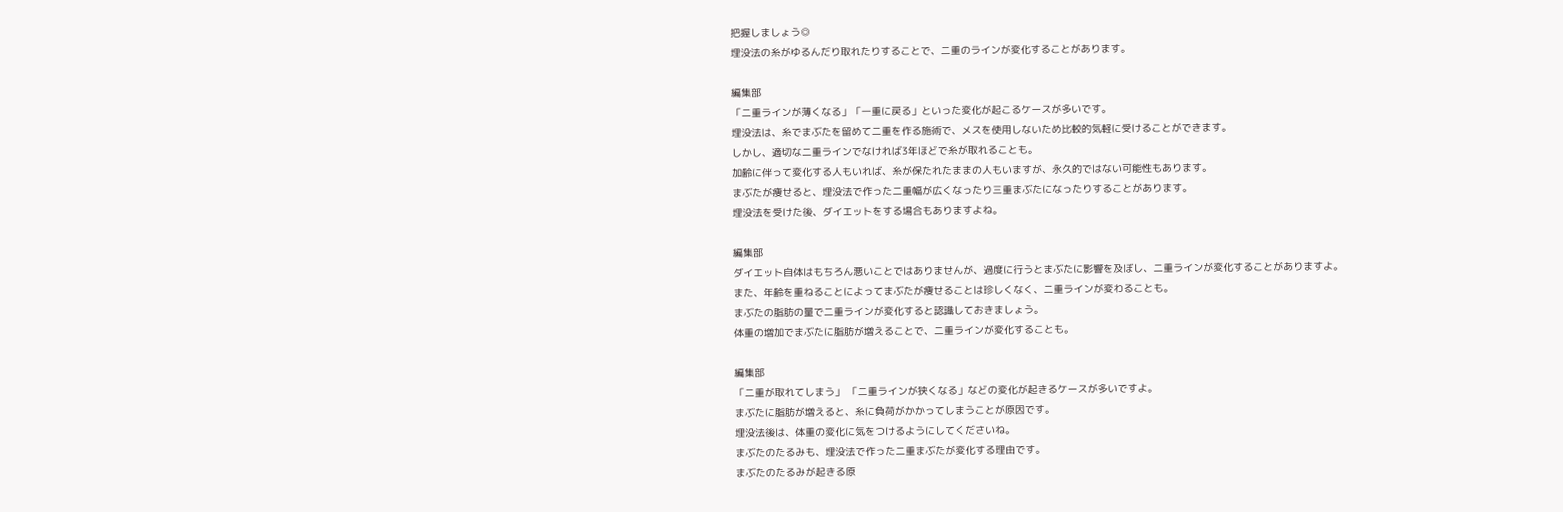把握しましょう◎
埋没法の糸がゆるんだり取れたりすることで、二重のラインが変化することがあります。

編集部
「二重ラインが薄くなる」「一重に戻る」といった変化が起こるケースが多いです。
埋没法は、糸でまぶたを留めて二重を作る施術で、メスを使用しないため比較的気軽に受けることができます。
しかし、適切な二重ラインでなければ3年ほどで糸が取れることも。
加齢に伴って変化する人もいれば、糸が保たれたままの人もいますが、永久的ではない可能性もあります。
まぶたが痩せると、埋没法で作った二重幅が広くなったり三重まぶたになったりすることがあります。
埋没法を受けた後、ダイエットをする場合もありますよね。

編集部
ダイエット自体はもちろん悪いことではありませんが、過度に行うとまぶたに影響を及ぼし、二重ラインが変化することがありますよ。
また、年齢を重ねることによってまぶたが痩せることは珍しくなく、二重ラインが変わることも。
まぶたの脂肪の量で二重ラインが変化すると認識しておきましょう。
体重の増加でまぶたに脂肪が増えることで、二重ラインが変化することも。

編集部
「二重が取れてしまう」 「二重ラインが狭くなる」などの変化が起きるケースが多いですよ。
まぶたに脂肪が増えると、糸に負荷がかかってしまうことが原因です。
埋没法後は、体重の変化に気をつけるようにしてくださいね。
まぶたのたるみも、埋没法で作った二重まぶたが変化する理由です。
まぶたのたるみが起きる原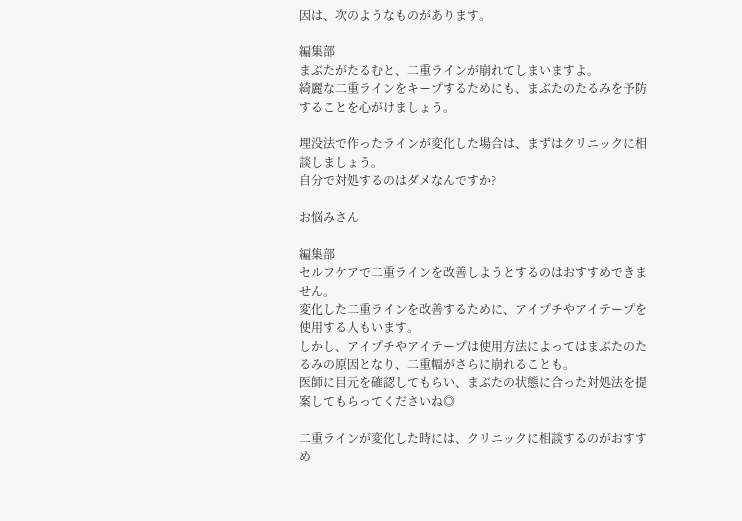因は、次のようなものがあります。

編集部
まぶたがたるむと、二重ラインが崩れてしまいますよ。
綺麗な二重ラインをキープするためにも、まぶたのたるみを予防することを心がけましょう。

埋没法で作ったラインが変化した場合は、まずはクリニックに相談しましょう。
自分で対処するのはダメなんですか?

お悩みさん

編集部
セルフケアで二重ラインを改善しようとするのはおすすめできません。
変化した二重ラインを改善するために、アイプチやアイテープを使用する人もいます。
しかし、アイプチやアイテープは使用方法によってはまぶたのたるみの原因となり、二重幅がさらに崩れることも。
医師に目元を確認してもらい、まぶたの状態に合った対処法を提案してもらってくださいね◎

二重ラインが変化した時には、クリニックに相談するのがおすすめ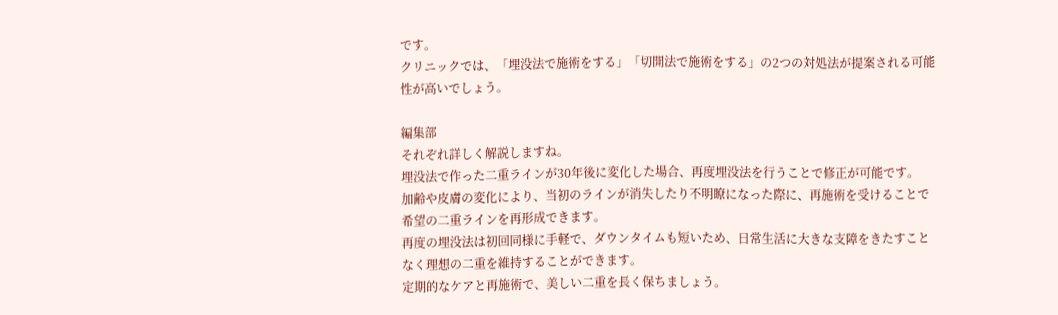です。
クリニックでは、「埋没法で施術をする」「切開法で施術をする」の2つの対処法が提案される可能性が高いでしょう。

編集部
それぞれ詳しく解説しますね。
埋没法で作った二重ラインが30年後に変化した場合、再度埋没法を行うことで修正が可能です。
加齢や皮膚の変化により、当初のラインが消失したり不明瞭になった際に、再施術を受けることで希望の二重ラインを再形成できます。
再度の埋没法は初回同様に手軽で、ダウンタイムも短いため、日常生活に大きな支障をきたすことなく理想の二重を維持することができます。
定期的なケアと再施術で、美しい二重を長く保ちましょう。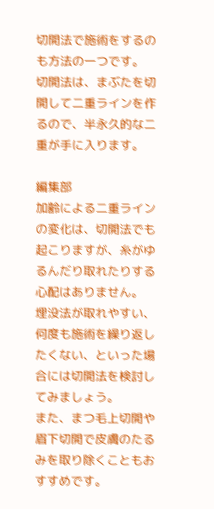切開法で施術をするのも方法の一つです。
切開法は、まぶたを切開して二重ラインを作るので、半永久的な二重が手に入ります。

編集部
加齢による二重ラインの変化は、切開法でも起こりますが、糸がゆるんだり取れたりする心配はありません。
埋没法が取れやすい、何度も施術を繰り返したくない、といった場合には切開法を検討してみましょう。
また、まつ毛上切開や眉下切開で皮膚のたるみを取り除くこともおすすめです。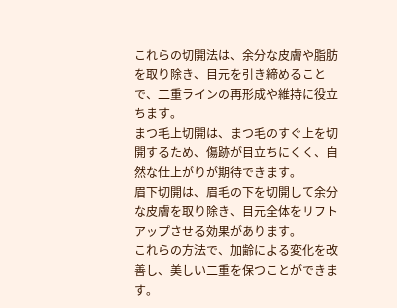これらの切開法は、余分な皮膚や脂肪を取り除き、目元を引き締めることで、二重ラインの再形成や維持に役立ちます。
まつ毛上切開は、まつ毛のすぐ上を切開するため、傷跡が目立ちにくく、自然な仕上がりが期待できます。
眉下切開は、眉毛の下を切開して余分な皮膚を取り除き、目元全体をリフトアップさせる効果があります。
これらの方法で、加齢による変化を改善し、美しい二重を保つことができます。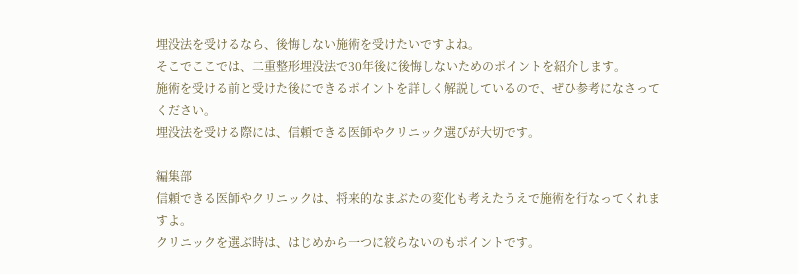埋没法を受けるなら、後悔しない施術を受けたいですよね。
そこでここでは、二重整形埋没法で30年後に後悔しないためのポイントを紹介します。
施術を受ける前と受けた後にできるポイントを詳しく解説しているので、ぜひ参考になさってください。
埋没法を受ける際には、信頼できる医師やクリニック選びが大切です。

編集部
信頼できる医師やクリニックは、将来的なまぶたの変化も考えたうえで施術を行なってくれますよ。
クリニックを選ぶ時は、はじめから一つに絞らないのもポイントです。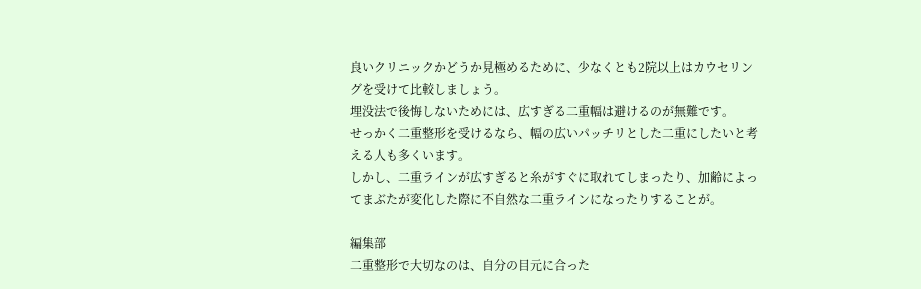良いクリニックかどうか見極めるために、少なくとも2院以上はカウセリングを受けて比較しましょう。
埋没法で後悔しないためには、広すぎる二重幅は避けるのが無難です。
せっかく二重整形を受けるなら、幅の広いパッチリとした二重にしたいと考える人も多くいます。
しかし、二重ラインが広すぎると糸がすぐに取れてしまったり、加齢によってまぶたが変化した際に不自然な二重ラインになったりすることが。

編集部
二重整形で大切なのは、自分の目元に合った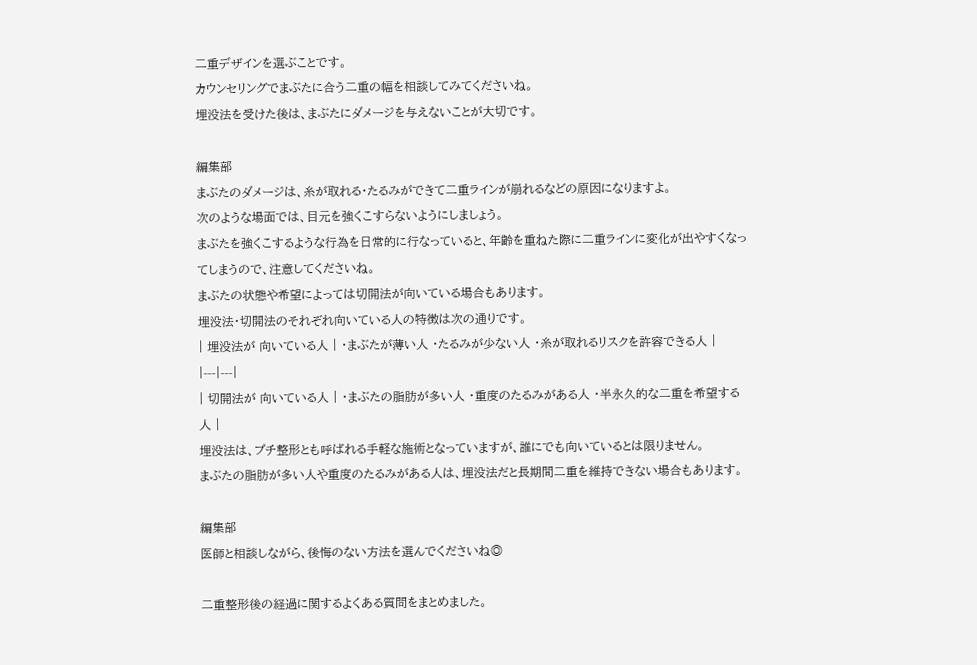二重デザインを選ぶことです。
カウンセリングでまぶたに合う二重の幅を相談してみてくださいね。
埋没法を受けた後は、まぶたにダメージを与えないことが大切です。

編集部
まぶたのダメージは、糸が取れる・たるみができて二重ラインが崩れるなどの原因になりますよ。
次のような場面では、目元を強くこすらないようにしましょう。
まぶたを強くこするような行為を日常的に行なっていると、年齢を重ねた際に二重ラインに変化が出やすくなってしまうので、注意してくださいね。
まぶたの状態や希望によっては切開法が向いている場合もあります。
埋没法・切開法のそれぞれ向いている人の特徴は次の通りです。
| 埋没法が 向いている人 | ・まぶたが薄い人 ・たるみが少ない人 ・糸が取れるリスクを許容できる人 |
|---|---|
| 切開法が 向いている人 | ・まぶたの脂肪が多い人 ・重度のたるみがある人 ・半永久的な二重を希望する人 |
埋没法は、プチ整形とも呼ばれる手軽な施術となっていますが、誰にでも向いているとは限りません。
まぶたの脂肪が多い人や重度のたるみがある人は、埋没法だと長期間二重を維持できない場合もあります。

編集部
医師と相談しながら、後悔のない方法を選んでくださいね◎

二重整形後の経過に関するよくある質問をまとめました。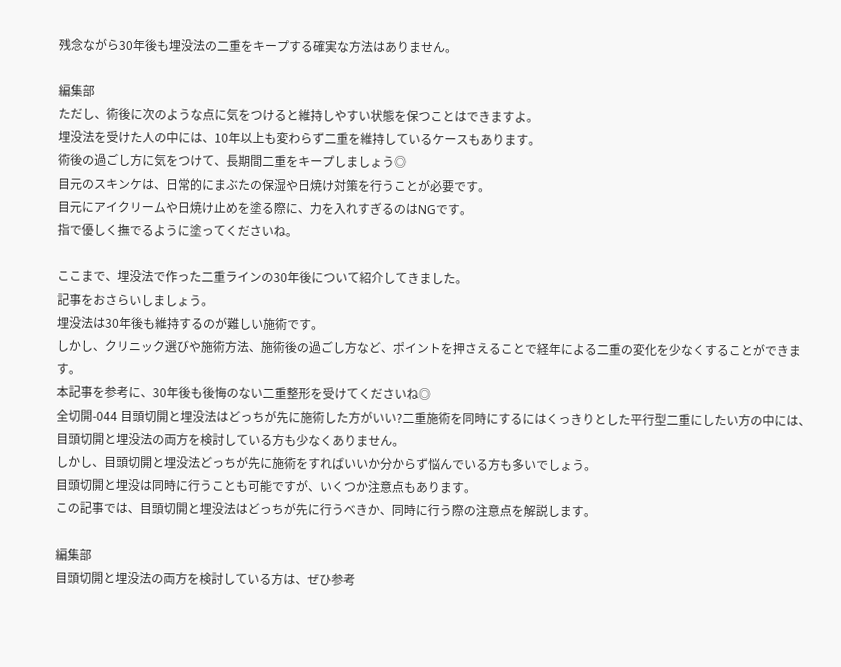残念ながら30年後も埋没法の二重をキープする確実な方法はありません。

編集部
ただし、術後に次のような点に気をつけると維持しやすい状態を保つことはできますよ。
埋没法を受けた人の中には、10年以上も変わらず二重を維持しているケースもあります。
術後の過ごし方に気をつけて、長期間二重をキープしましょう◎
目元のスキンケは、日常的にまぶたの保湿や日焼け対策を行うことが必要です。
目元にアイクリームや日焼け止めを塗る際に、力を入れすぎるのはNGです。
指で優しく撫でるように塗ってくださいね。

ここまで、埋没法で作った二重ラインの30年後について紹介してきました。
記事をおさらいしましょう。
埋没法は30年後も維持するのが難しい施術です。
しかし、クリニック選びや施術方法、施術後の過ごし方など、ポイントを押さえることで経年による二重の変化を少なくすることができます。
本記事を参考に、30年後も後悔のない二重整形を受けてくださいね◎
全切開-044 目頭切開と埋没法はどっちが先に施術した方がいい?二重施術を同時にするにはくっきりとした平行型二重にしたい方の中には、目頭切開と埋没法の両方を検討している方も少なくありません。
しかし、目頭切開と埋没法どっちが先に施術をすればいいか分からず悩んでいる方も多いでしょう。
目頭切開と埋没は同時に行うことも可能ですが、いくつか注意点もあります。
この記事では、目頭切開と埋没法はどっちが先に行うべきか、同時に行う際の注意点を解説します。

編集部
目頭切開と埋没法の両方を検討している方は、ぜひ参考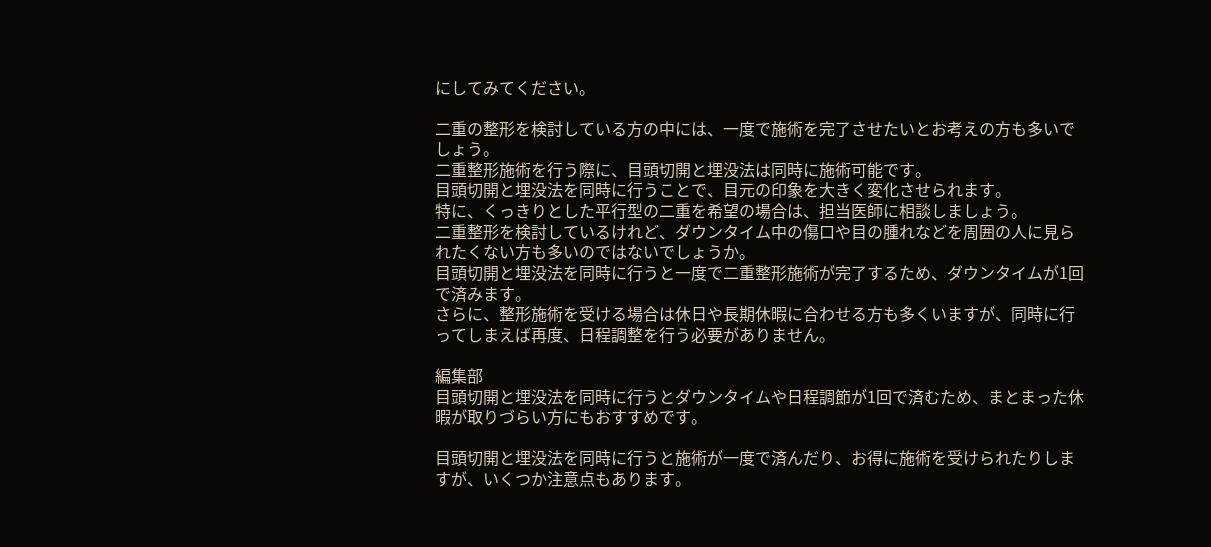にしてみてください。

二重の整形を検討している方の中には、一度で施術を完了させたいとお考えの方も多いでしょう。
二重整形施術を行う際に、目頭切開と埋没法は同時に施術可能です。
目頭切開と埋没法を同時に行うことで、目元の印象を大きく変化させられます。
特に、くっきりとした平行型の二重を希望の場合は、担当医師に相談しましょう。
二重整形を検討しているけれど、ダウンタイム中の傷口や目の腫れなどを周囲の人に見られたくない方も多いのではないでしょうか。
目頭切開と埋没法を同時に行うと一度で二重整形施術が完了するため、ダウンタイムが1回で済みます。
さらに、整形施術を受ける場合は休日や長期休暇に合わせる方も多くいますが、同時に行ってしまえば再度、日程調整を行う必要がありません。

編集部
目頭切開と埋没法を同時に行うとダウンタイムや日程調節が1回で済むため、まとまった休暇が取りづらい方にもおすすめです。

目頭切開と埋没法を同時に行うと施術が一度で済んだり、お得に施術を受けられたりしますが、いくつか注意点もあります。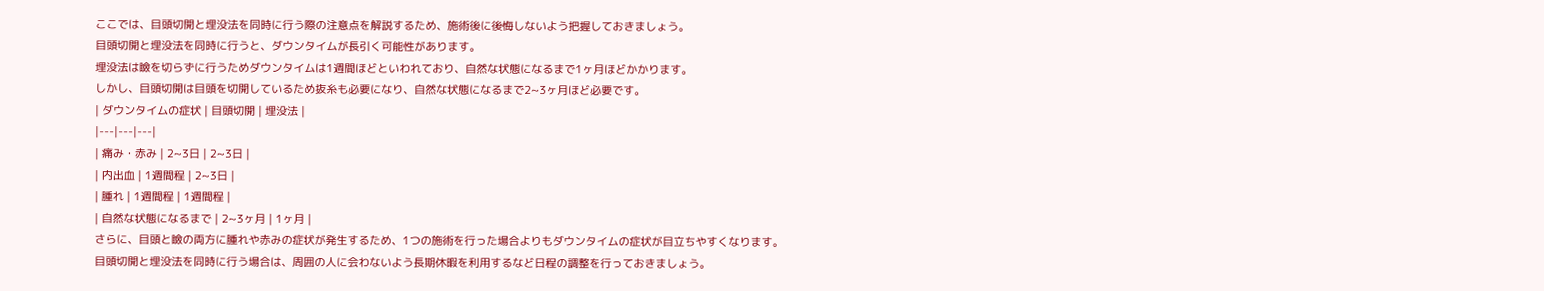ここでは、目頭切開と埋没法を同時に行う際の注意点を解説するため、施術後に後悔しないよう把握しておきましょう。
目頭切開と埋没法を同時に行うと、ダウンタイムが長引く可能性があります。
埋没法は瞼を切らずに行うためダウンタイムは1週間ほどといわれており、自然な状態になるまで1ヶ月ほどかかります。
しかし、目頭切開は目頭を切開しているため抜糸も必要になり、自然な状態になるまで2~3ヶ月ほど必要です。
| ダウンタイムの症状 | 目頭切開 | 埋没法 |
|---|---|---|
| 痛み・赤み | 2~3日 | 2~3日 |
| 内出血 | 1週間程 | 2~3日 |
| 腫れ | 1週間程 | 1週間程 |
| 自然な状態になるまで | 2~3ヶ月 | 1ヶ月 |
さらに、目頭と瞼の両方に腫れや赤みの症状が発生するため、1つの施術を行った場合よりもダウンタイムの症状が目立ちやすくなります。
目頭切開と埋没法を同時に行う場合は、周囲の人に会わないよう長期休暇を利用するなど日程の調整を行っておきましょう。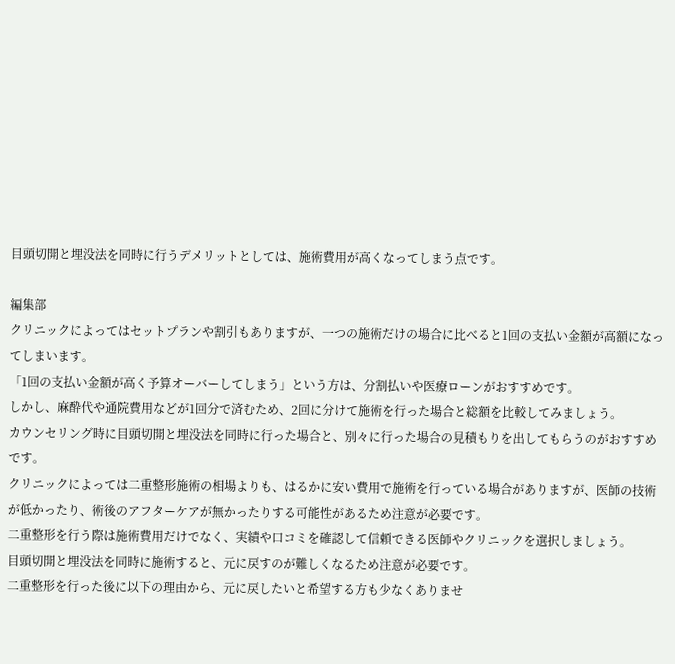目頭切開と埋没法を同時に行うデメリットとしては、施術費用が高くなってしまう点です。

編集部
クリニックによってはセットプランや割引もありますが、一つの施術だけの場合に比べると1回の支払い金額が高額になってしまいます。
「1回の支払い金額が高く予算オーバーしてしまう」という方は、分割払いや医療ローンがおすすめです。
しかし、麻酔代や通院費用などが1回分で済むため、2回に分けて施術を行った場合と総額を比較してみましょう。
カウンセリング時に目頭切開と埋没法を同時に行った場合と、別々に行った場合の見積もりを出してもらうのがおすすめです。
クリニックによっては二重整形施術の相場よりも、はるかに安い費用で施術を行っている場合がありますが、医師の技術が低かったり、術後のアフターケアが無かったりする可能性があるため注意が必要です。
二重整形を行う際は施術費用だけでなく、実績や口コミを確認して信頼できる医師やクリニックを選択しましょう。
目頭切開と埋没法を同時に施術すると、元に戻すのが難しくなるため注意が必要です。
二重整形を行った後に以下の理由から、元に戻したいと希望する方も少なくありませ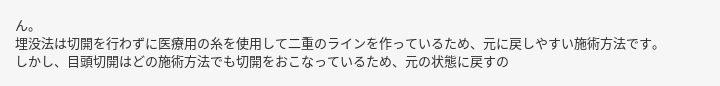ん。
埋没法は切開を行わずに医療用の糸を使用して二重のラインを作っているため、元に戻しやすい施術方法です。
しかし、目頭切開はどの施術方法でも切開をおこなっているため、元の状態に戻すの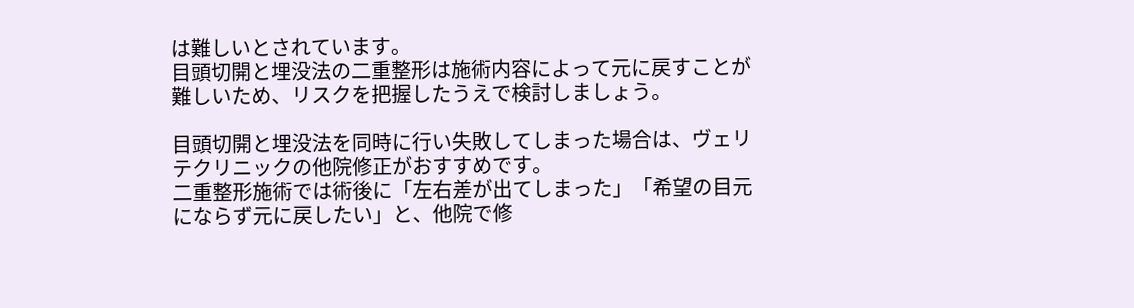は難しいとされています。
目頭切開と埋没法の二重整形は施術内容によって元に戻すことが難しいため、リスクを把握したうえで検討しましょう。

目頭切開と埋没法を同時に行い失敗してしまった場合は、ヴェリテクリニックの他院修正がおすすめです。
二重整形施術では術後に「左右差が出てしまった」「希望の目元にならず元に戻したい」と、他院で修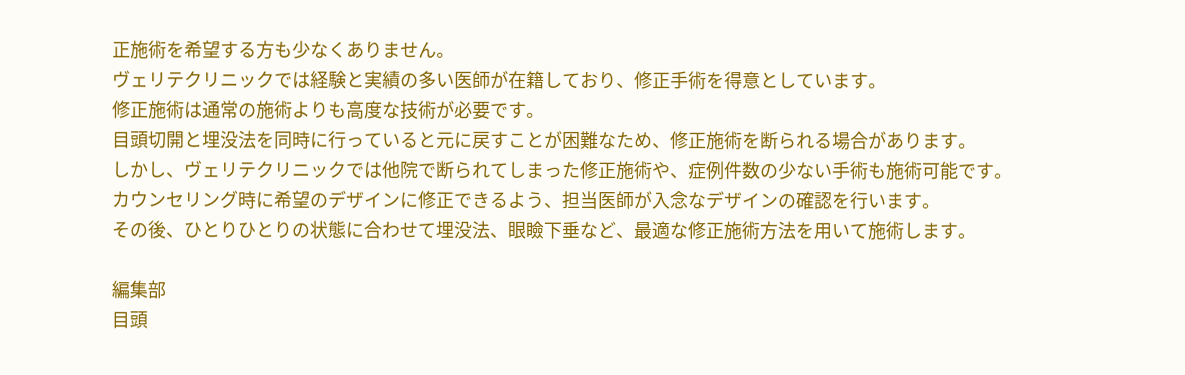正施術を希望する方も少なくありません。
ヴェリテクリニックでは経験と実績の多い医師が在籍しており、修正手術を得意としています。
修正施術は通常の施術よりも高度な技術が必要です。
目頭切開と埋没法を同時に行っていると元に戻すことが困難なため、修正施術を断られる場合があります。
しかし、ヴェリテクリニックでは他院で断られてしまった修正施術や、症例件数の少ない手術も施術可能です。
カウンセリング時に希望のデザインに修正できるよう、担当医師が入念なデザインの確認を行います。
その後、ひとりひとりの状態に合わせて埋没法、眼瞼下垂など、最適な修正施術方法を用いて施術します。

編集部
目頭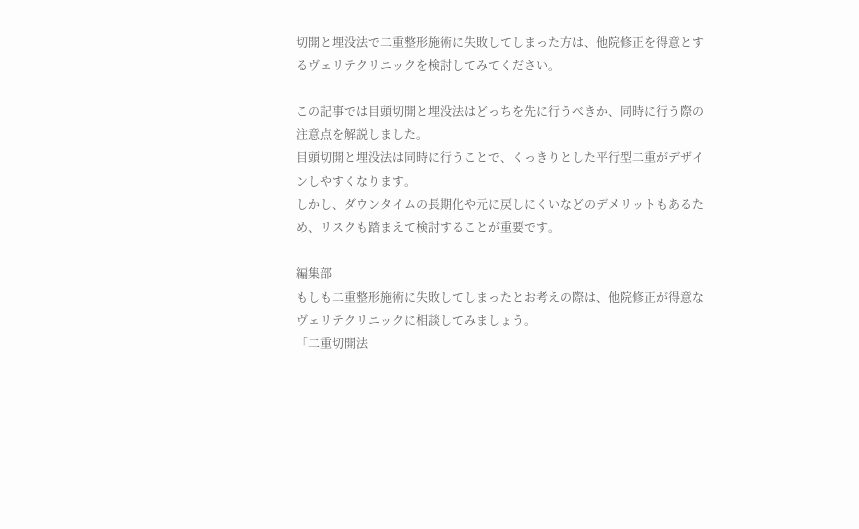切開と埋没法で二重整形施術に失敗してしまった方は、他院修正を得意とするヴェリテクリニックを検討してみてください。

この記事では目頭切開と埋没法はどっちを先に行うべきか、同時に行う際の注意点を解説しました。
目頭切開と埋没法は同時に行うことで、くっきりとした平行型二重がデザインしやすくなります。
しかし、ダウンタイムの長期化や元に戻しにくいなどのデメリットもあるため、リスクも踏まえて検討することが重要です。

編集部
もしも二重整形施術に失敗してしまったとお考えの際は、他院修正が得意なヴェリテクリニックに相談してみましょう。
「二重切開法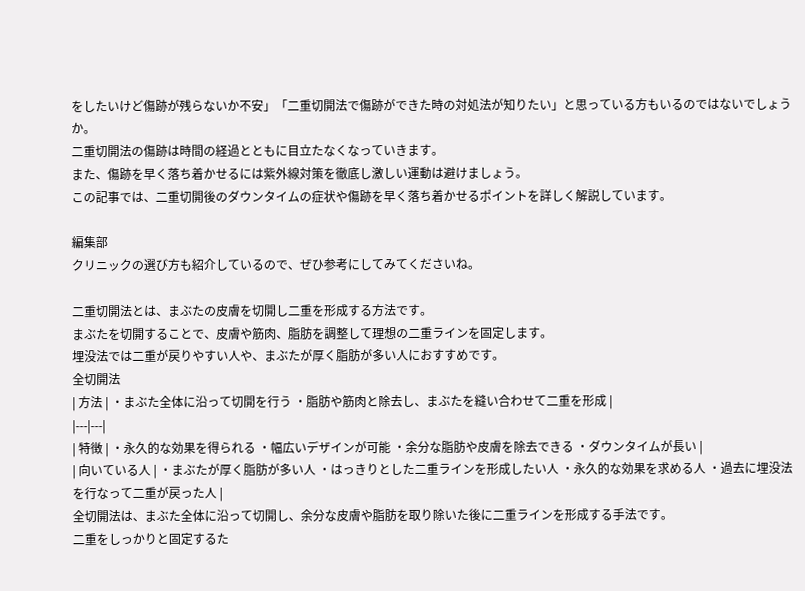をしたいけど傷跡が残らないか不安」「二重切開法で傷跡ができた時の対処法が知りたい」と思っている方もいるのではないでしょうか。
二重切開法の傷跡は時間の経過とともに目立たなくなっていきます。
また、傷跡を早く落ち着かせるには紫外線対策を徹底し激しい運動は避けましょう。
この記事では、二重切開後のダウンタイムの症状や傷跡を早く落ち着かせるポイントを詳しく解説しています。

編集部
クリニックの選び方も紹介しているので、ぜひ参考にしてみてくださいね。

二重切開法とは、まぶたの皮膚を切開し二重を形成する方法です。
まぶたを切開することで、皮膚や筋肉、脂肪を調整して理想の二重ラインを固定します。
埋没法では二重が戻りやすい人や、まぶたが厚く脂肪が多い人におすすめです。
全切開法
| 方法 | ・まぶた全体に沿って切開を行う ・脂肪や筋肉と除去し、まぶたを縫い合わせて二重を形成 |
|---|---|
| 特徴 | ・永久的な効果を得られる ・幅広いデザインが可能 ・余分な脂肪や皮膚を除去できる ・ダウンタイムが長い |
| 向いている人 | ・まぶたが厚く脂肪が多い人 ・はっきりとした二重ラインを形成したい人 ・永久的な効果を求める人 ・過去に埋没法を行なって二重が戻った人 |
全切開法は、まぶた全体に沿って切開し、余分な皮膚や脂肪を取り除いた後に二重ラインを形成する手法です。
二重をしっかりと固定するた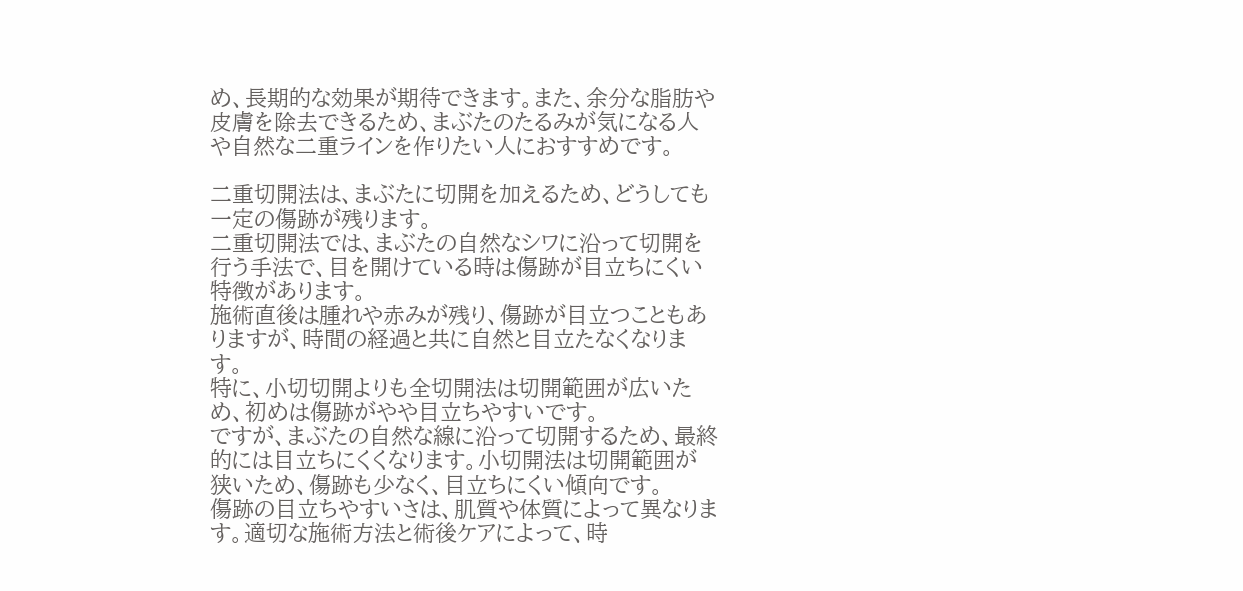め、長期的な効果が期待できます。また、余分な脂肪や皮膚を除去できるため、まぶたのたるみが気になる人や自然な二重ラインを作りたい人におすすめです。

二重切開法は、まぶたに切開を加えるため、どうしても一定の傷跡が残ります。
二重切開法では、まぶたの自然なシワに沿って切開を行う手法で、目を開けている時は傷跡が目立ちにくい特徴があります。
施術直後は腫れや赤みが残り、傷跡が目立つこともありますが、時間の経過と共に自然と目立たなくなります。
特に、小切切開よりも全切開法は切開範囲が広いため、初めは傷跡がやや目立ちやすいです。
ですが、まぶたの自然な線に沿って切開するため、最終的には目立ちにくくなります。小切開法は切開範囲が狭いため、傷跡も少なく、目立ちにくい傾向です。
傷跡の目立ちやすいさは、肌質や体質によって異なります。適切な施術方法と術後ケアによって、時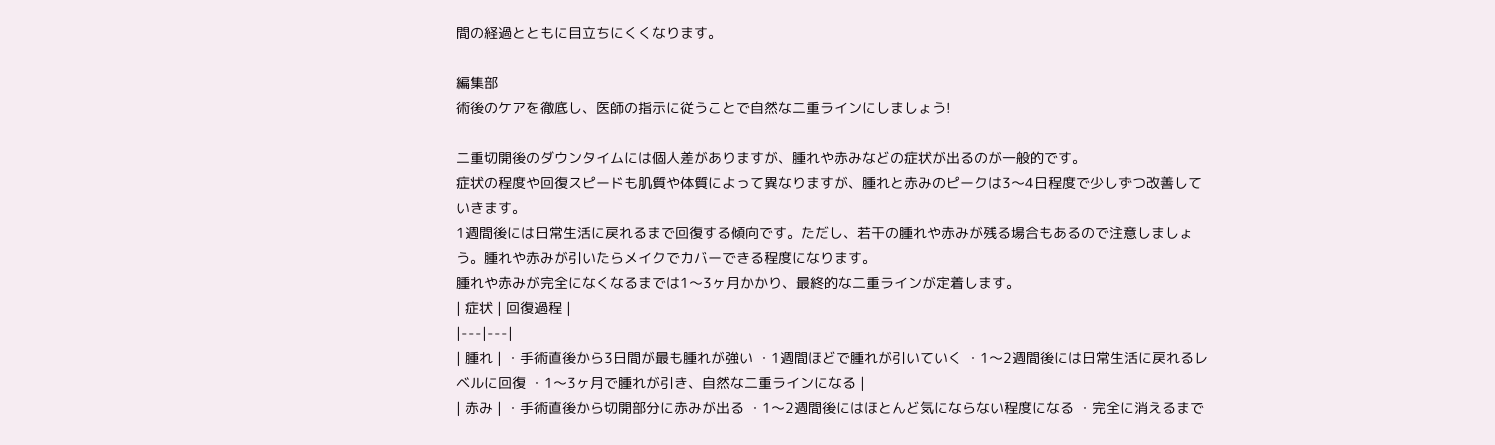間の経過とともに目立ちにくくなります。

編集部
術後のケアを徹底し、医師の指示に従うことで自然な二重ラインにしましょう!

二重切開後のダウンタイムには個人差がありますが、腫れや赤みなどの症状が出るのが一般的です。
症状の程度や回復スピードも肌質や体質によって異なりますが、腫れと赤みのピークは3〜4日程度で少しずつ改善していきます。
1週間後には日常生活に戻れるまで回復する傾向です。ただし、若干の腫れや赤みが残る場合もあるので注意しましょう。腫れや赤みが引いたらメイクでカバーできる程度になります。
腫れや赤みが完全になくなるまでは1〜3ヶ月かかり、最終的な二重ラインが定着します。
| 症状 | 回復過程 |
|---|---|
| 腫れ | ・手術直後から3日間が最も腫れが強い ・1週間ほどで腫れが引いていく ・1〜2週間後には日常生活に戻れるレベルに回復 ・1〜3ヶ月で腫れが引き、自然な二重ラインになる |
| 赤み | ・手術直後から切開部分に赤みが出る ・1〜2週間後にはほとんど気にならない程度になる ・完全に消えるまで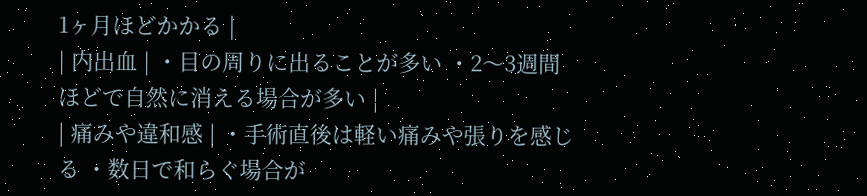1ヶ月ほどかかる |
| 内出血 | ・目の周りに出ることが多い ・2〜3週間ほどで自然に消える場合が多い |
| 痛みや違和感 | ・手術直後は軽い痛みや張りを感じる ・数日で和らぐ場合が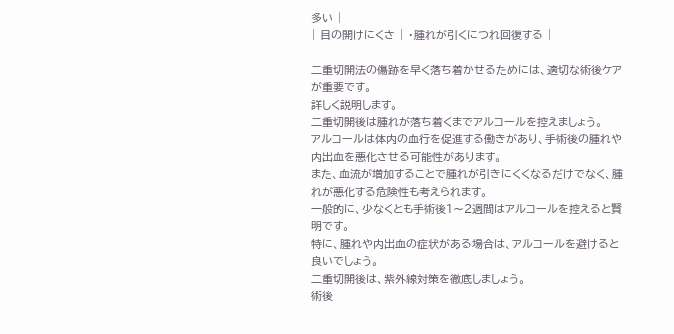多い |
| 目の開けにくさ | ・腫れが引くにつれ回復する |

二重切開法の傷跡を早く落ち着かせるためには、適切な術後ケアが重要です。
詳しく説明します。
二重切開後は腫れが落ち着くまでアルコールを控えましょう。
アルコールは体内の血行を促進する働きがあり、手術後の腫れや内出血を悪化させる可能性があります。
また、血流が増加することで腫れが引きにくくなるだけでなく、腫れが悪化する危険性も考えられます。
一般的に、少なくとも手術後1〜2週間はアルコールを控えると賢明です。
特に、腫れや内出血の症状がある場合は、アルコールを避けると良いでしょう。
二重切開後は、紫外線対策を徹底しましょう。
術後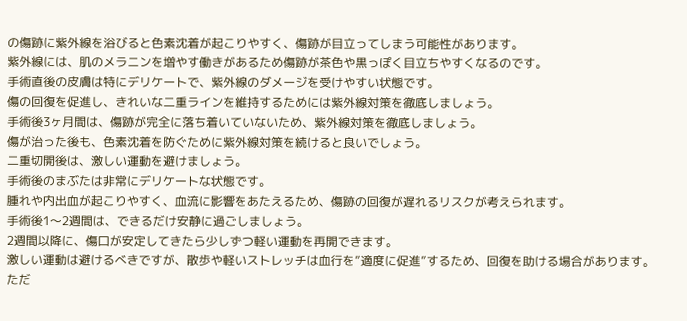の傷跡に紫外線を浴びると色素沈着が起こりやすく、傷跡が目立ってしまう可能性があります。
紫外線には、肌のメラニンを増やす働きがあるため傷跡が茶色や黒っぽく目立ちやすくなるのです。
手術直後の皮膚は特にデリケートで、紫外線のダメージを受けやすい状態です。
傷の回復を促進し、きれいな二重ラインを維持するためには紫外線対策を徹底しましょう。
手術後3ヶ月間は、傷跡が完全に落ち着いていないため、紫外線対策を徹底しましょう。
傷が治った後も、色素沈着を防ぐために紫外線対策を続けると良いでしょう。
二重切開後は、激しい運動を避けましょう。
手術後のまぶたは非常にデリケートな状態です。
腫れや内出血が起こりやすく、血流に影響をあたえるため、傷跡の回復が遅れるリスクが考えられます。
手術後1〜2週間は、できるだけ安静に過ごしましょう。
2週間以降に、傷口が安定してきたら少しずつ軽い運動を再開できます。
激しい運動は避けるべきですが、散歩や軽いストレッチは血行を”適度に促進”するため、回復を助ける場合があります。
ただ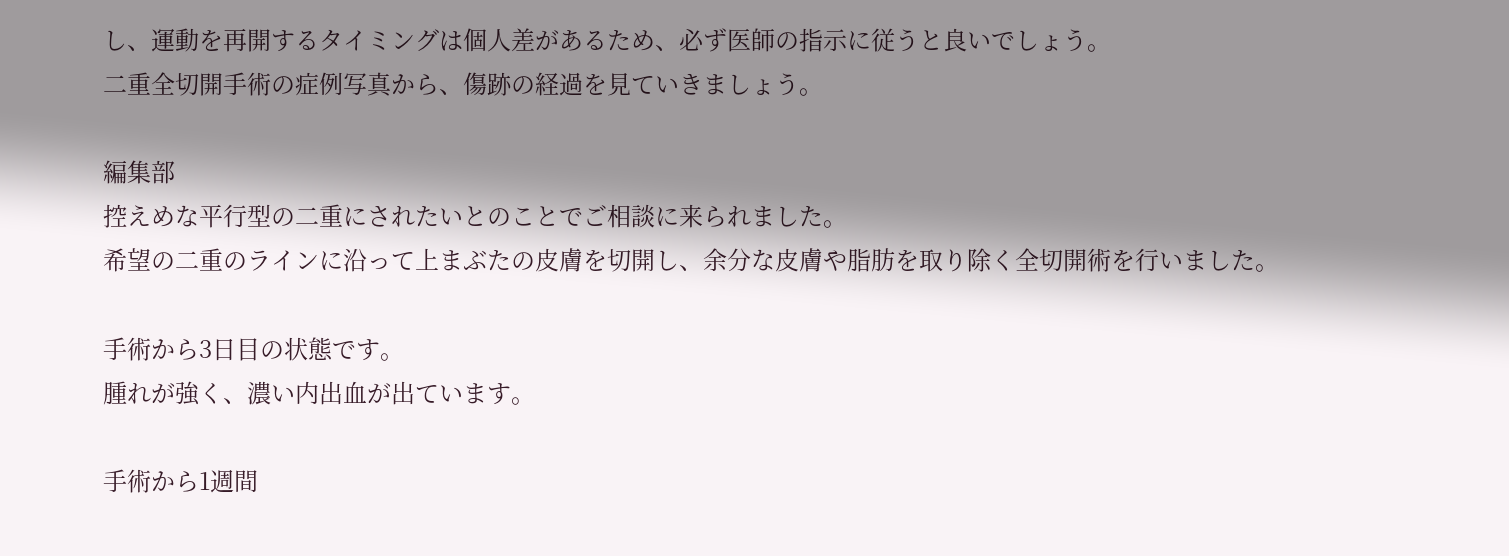し、運動を再開するタイミングは個人差があるため、必ず医師の指示に従うと良いでしょう。
二重全切開手術の症例写真から、傷跡の経過を見ていきましょう。

編集部
控えめな平行型の二重にされたいとのことでご相談に来られました。
希望の二重のラインに沿って上まぶたの皮膚を切開し、余分な皮膚や脂肪を取り除く全切開術を行いました。

手術から3日目の状態です。
腫れが強く、濃い内出血が出ています。

手術から1週間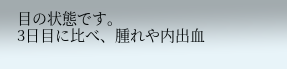目の状態です。
3日目に比べ、腫れや内出血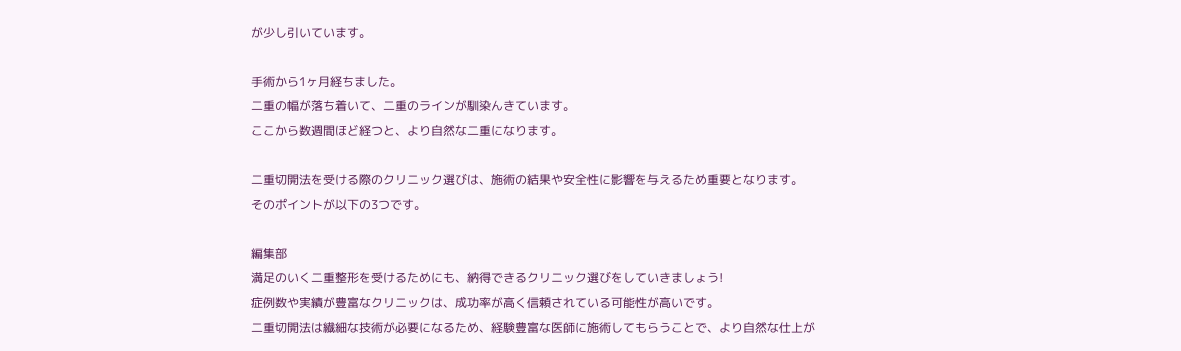が少し引いています。

手術から1ヶ月経ちました。
二重の幅が落ち着いて、二重のラインが馴染んきています。
ここから数週間ほど経つと、より自然な二重になります。

二重切開法を受ける際のクリニック選びは、施術の結果や安全性に影響を与えるため重要となります。
そのポイントが以下の3つです。

編集部
満足のいく二重整形を受けるためにも、納得できるクリニック選びをしていきましょう!
症例数や実績が豊富なクリニックは、成功率が高く信頼されている可能性が高いです。
二重切開法は繊細な技術が必要になるため、経験豊富な医師に施術してもらうことで、より自然な仕上が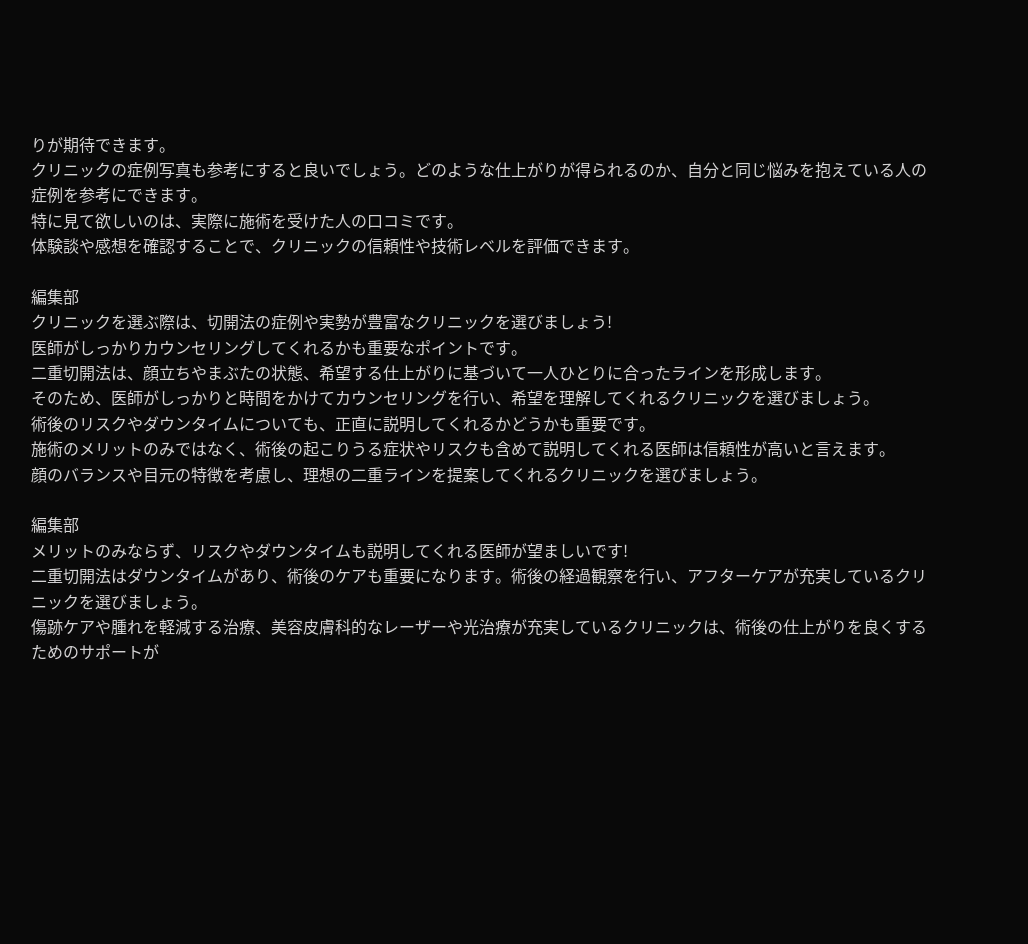りが期待できます。
クリニックの症例写真も参考にすると良いでしょう。どのような仕上がりが得られるのか、自分と同じ悩みを抱えている人の症例を参考にできます。
特に見て欲しいのは、実際に施術を受けた人の口コミです。
体験談や感想を確認することで、クリニックの信頼性や技術レベルを評価できます。

編集部
クリニックを選ぶ際は、切開法の症例や実勢が豊富なクリニックを選びましょう!
医師がしっかりカウンセリングしてくれるかも重要なポイントです。
二重切開法は、顔立ちやまぶたの状態、希望する仕上がりに基づいて一人ひとりに合ったラインを形成します。
そのため、医師がしっかりと時間をかけてカウンセリングを行い、希望を理解してくれるクリニックを選びましょう。
術後のリスクやダウンタイムについても、正直に説明してくれるかどうかも重要です。
施術のメリットのみではなく、術後の起こりうる症状やリスクも含めて説明してくれる医師は信頼性が高いと言えます。
顔のバランスや目元の特徴を考慮し、理想の二重ラインを提案してくれるクリニックを選びましょう。

編集部
メリットのみならず、リスクやダウンタイムも説明してくれる医師が望ましいです!
二重切開法はダウンタイムがあり、術後のケアも重要になります。術後の経過観察を行い、アフターケアが充実しているクリニックを選びましょう。
傷跡ケアや腫れを軽減する治療、美容皮膚科的なレーザーや光治療が充実しているクリニックは、術後の仕上がりを良くするためのサポートが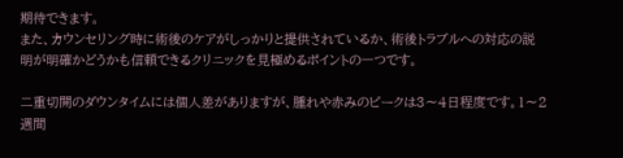期待できます。
また、カウンセリング時に術後のケアがしっかりと提供されているか、術後トラブルへの対応の説明が明確かどうかも信頼できるクリニックを見極めるポイントの一つです。

二重切開のダウンタイムには個人差がありますが、腫れや赤みのピークは3〜4日程度です。1〜2週間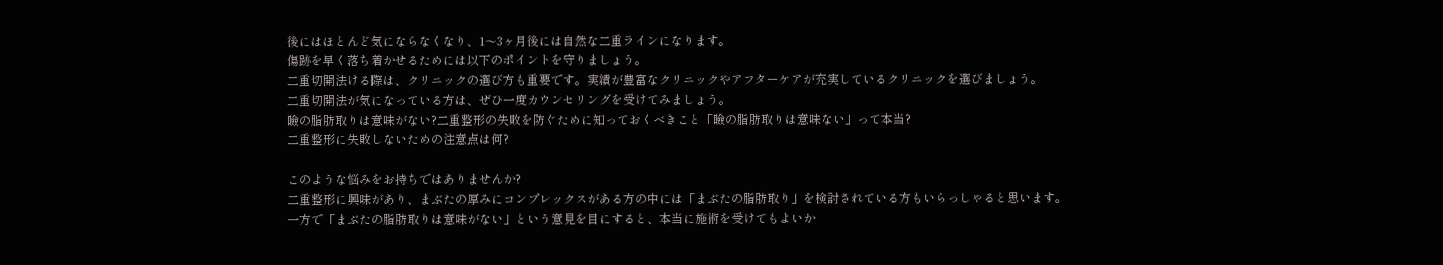後にはほとんど気にならなくなり、1〜3ヶ月後には自然な二重ラインになります。
傷跡を早く落ち着かせるためには以下のポイントを守りましょう。
二重切開法ける際は、クリニックの選び方も重要です。実績が豊富なクリニックやアフターケアが充実しているクリニックを選びましょう。
二重切開法が気になっている方は、ぜひ一度カウンセリングを受けてみましょう。
瞼の脂肪取りは意味がない?二重整形の失敗を防ぐために知っておくべきこと「瞼の脂肪取りは意味ない」って本当?
二重整形に失敗しないための注意点は何?

このような悩みをお持ちではありませんか?
二重整形に興味があり、まぶたの厚みにコンプレックスがある方の中には「まぶたの脂肪取り」を検討されている方もいらっしゃると思います。
一方で「まぶたの脂肪取りは意味がない」という意見を目にすると、本当に施術を受けてもよいか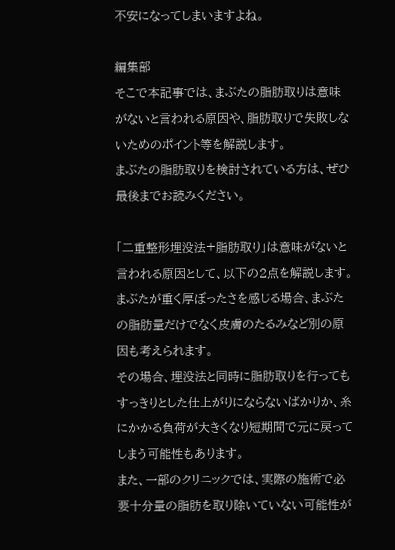不安になってしまいますよね。

編集部
そこで本記事では、まぶたの脂肪取りは意味がないと言われる原因や、脂肪取りで失敗しないためのポイント等を解説します。
まぶたの脂肪取りを検討されている方は、ぜひ最後までお読みください。

「二重整形埋没法+脂肪取り」は意味がないと言われる原因として、以下の2点を解説します。
まぶたが重く厚ぼったさを感じる場合、まぶたの脂肪量だけでなく皮膚のたるみなど別の原因も考えられます。
その場合、埋没法と同時に脂肪取りを行ってもすっきりとした仕上がりにならないばかりか、糸にかかる負荷が大きくなり短期間で元に戻ってしまう可能性もあります。
また、一部のクリニックでは、実際の施術で必要十分量の脂肪を取り除いていない可能性が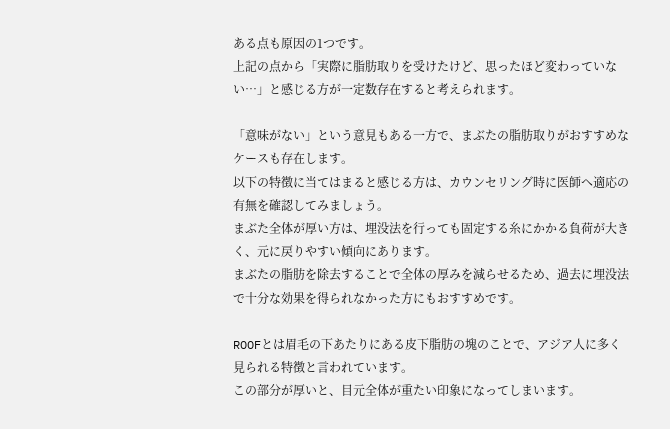ある点も原因の1つです。
上記の点から「実際に脂肪取りを受けたけど、思ったほど変わっていない…」と感じる方が一定数存在すると考えられます。

「意味がない」という意見もある一方で、まぶたの脂肪取りがおすすめなケースも存在します。
以下の特徴に当てはまると感じる方は、カウンセリング時に医師へ適応の有無を確認してみましょう。
まぶた全体が厚い方は、埋没法を行っても固定する糸にかかる負荷が大きく、元に戻りやすい傾向にあります。
まぶたの脂肪を除去することで全体の厚みを減らせるため、過去に埋没法で十分な効果を得られなかった方にもおすすめです。

ROOFとは眉毛の下あたりにある皮下脂肪の塊のことで、アジア人に多く見られる特徴と言われています。
この部分が厚いと、目元全体が重たい印象になってしまいます。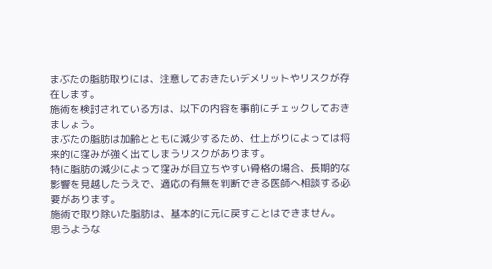まぶたの脂肪取りには、注意しておきたいデメリットやリスクが存在します。
施術を検討されている方は、以下の内容を事前にチェックしておきましょう。
まぶたの脂肪は加齢とともに減少するため、仕上がりによっては将来的に窪みが強く出てしまうリスクがあります。
特に脂肪の減少によって窪みが目立ちやすい骨格の場合、長期的な影響を見越したうえで、適応の有無を判断できる医師へ相談する必要があります。
施術で取り除いた脂肪は、基本的に元に戻すことはできません。
思うような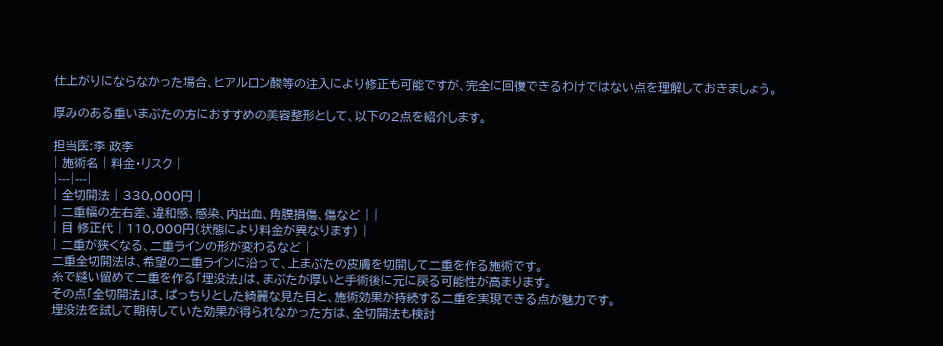仕上がりにならなかった場合、ヒアルロン酸等の注入により修正も可能ですが、完全に回復できるわけではない点を理解しておきましょう。

厚みのある重いまぶたの方におすすめの美容整形として、以下の2点を紹介します。

担当医:李 政李
| 施術名 | 料金・リスク |
|---|---|
| 全切開法 | 330,000円 |
| 二重幅の左右差、違和感、感染、内出血、角膜損傷、傷など | |
| 目 修正代 | 110,000円(状態により料金が異なります) |
| 二重が狭くなる、二重ラインの形が変わるなど |
二重全切開法は、希望の二重ラインに沿って、上まぶたの皮膚を切開して二重を作る施術です。
糸で縫い留めて二重を作る「埋没法」は、まぶたが厚いと手術後に元に戻る可能性が高まります。
その点「全切開法」は、ぱっちりとした綺麗な見た目と、施術効果が持続する二重を実現できる点が魅力です。
埋没法を試して期待していた効果が得られなかった方は、全切開法も検討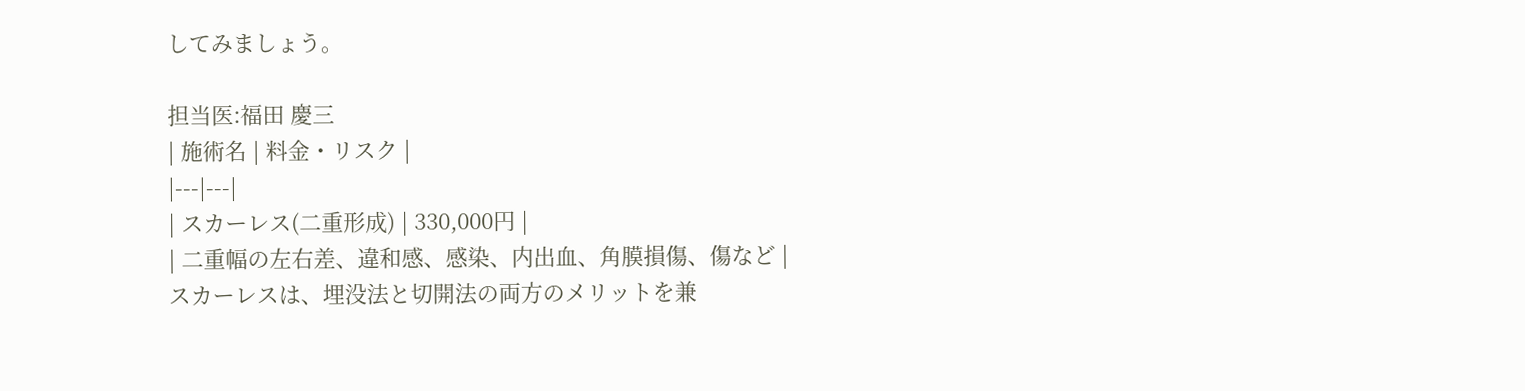してみましょう。

担当医:福田 慶三
| 施術名 | 料金・リスク |
|---|---|
| スカーレス(二重形成) | 330,000円 |
| 二重幅の左右差、違和感、感染、内出血、角膜損傷、傷など |
スカーレスは、埋没法と切開法の両方のメリットを兼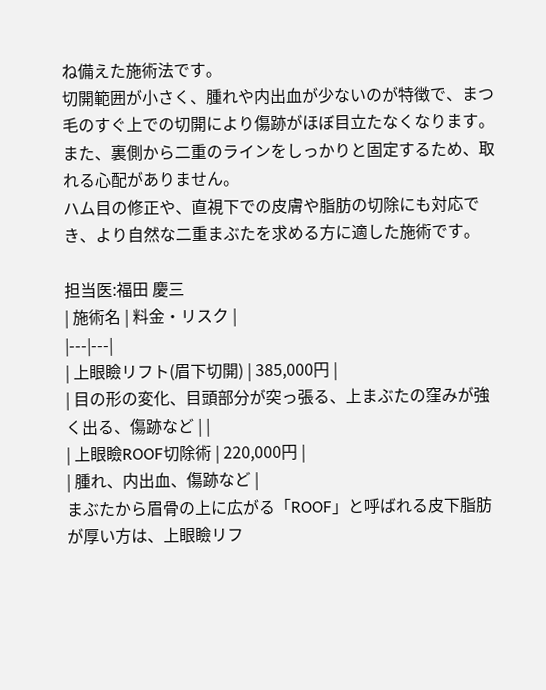ね備えた施術法です。
切開範囲が小さく、腫れや内出血が少ないのが特徴で、まつ毛のすぐ上での切開により傷跡がほぼ目立たなくなります。
また、裏側から二重のラインをしっかりと固定するため、取れる心配がありません。
ハム目の修正や、直視下での皮膚や脂肪の切除にも対応でき、より自然な二重まぶたを求める方に適した施術です。

担当医:福田 慶三
| 施術名 | 料金・リスク |
|---|---|
| 上眼瞼リフト(眉下切開) | 385,000円 |
| 目の形の変化、目頭部分が突っ張る、上まぶたの窪みが強く出る、傷跡など | |
| 上眼瞼ROOF切除術 | 220,000円 |
| 腫れ、内出血、傷跡など |
まぶたから眉骨の上に広がる「ROOF」と呼ばれる皮下脂肪が厚い方は、上眼瞼リフ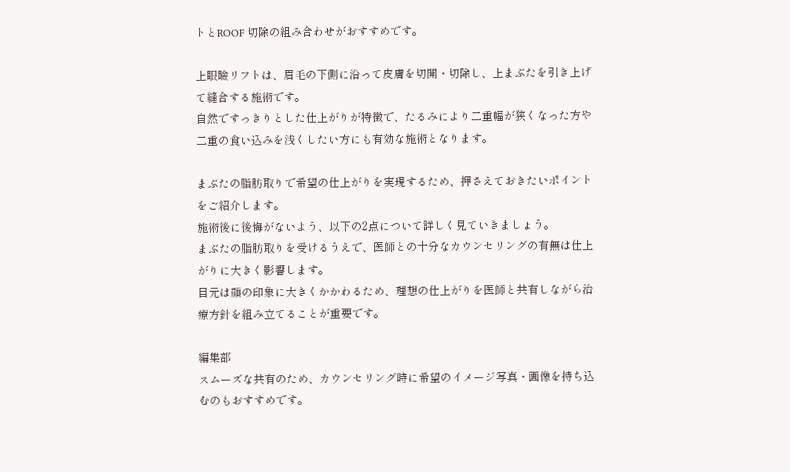トとROOF 切除の組み合わせがおすすめです。

上眼瞼リフトは、眉毛の下側に沿って皮膚を切開・切除し、上まぶたを引き上げて縫合する施術です。
自然ですっきりとした仕上がりが特徴で、たるみにより二重幅が狭くなった方や二重の食い込みを浅くしたい方にも有効な施術となります。

まぶたの脂肪取りで希望の仕上がりを実現するため、押さえておきたいポイントをご紹介します。
施術後に後悔がないよう、以下の2点について詳しく見ていきましょう。
まぶたの脂肪取りを受けるうえで、医師との十分なカウンセリングの有無は仕上がりに大きく影響します。
目元は顔の印象に大きくかかわるため、理想の仕上がりを医師と共有しながら治療方針を組み立てることが重要です。

編集部
スムーズな共有のため、カウンセリング時に希望のイメージ写真・画像を持ち込むのもおすすめです。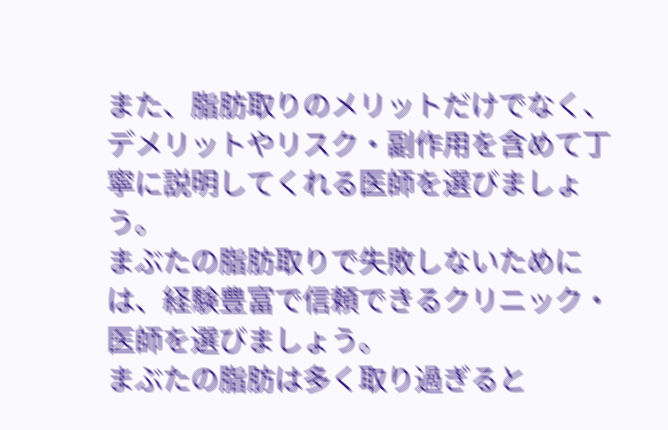また、脂肪取りのメリットだけでなく、デメリットやリスク・副作用を含めて丁寧に説明してくれる医師を選びましょう。
まぶたの脂肪取りで失敗しないためには、経験豊富で信頼できるクリニック・医師を選びましょう。
まぶたの脂肪は多く取り過ぎると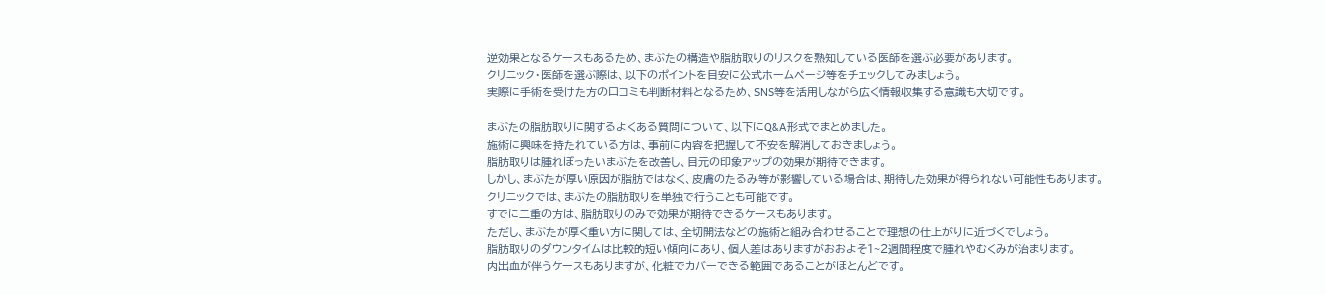逆効果となるケースもあるため、まぶたの構造や脂肪取りのリスクを熟知している医師を選ぶ必要があります。
クリニック・医師を選ぶ際は、以下のポイントを目安に公式ホームページ等をチェックしてみましょう。
実際に手術を受けた方の口コミも判断材料となるため、SNS等を活用しながら広く情報収集する意識も大切です。

まぶたの脂肪取りに関するよくある質問について、以下にQ&A形式でまとめました。
施術に興味を持たれている方は、事前に内容を把握して不安を解消しておきましょう。
脂肪取りは腫れぼったいまぶたを改善し、目元の印象アップの効果が期待できます。
しかし、まぶたが厚い原因が脂肪ではなく、皮膚のたるみ等が影響している場合は、期待した効果が得られない可能性もあります。
クリニックでは、まぶたの脂肪取りを単独で行うことも可能です。
すでに二重の方は、脂肪取りのみで効果が期待できるケースもあります。
ただし、まぶたが厚く重い方に関しては、全切開法などの施術と組み合わせることで理想の仕上がりに近づくでしょう。
脂肪取りのダウンタイムは比較的短い傾向にあり、個人差はありますがおおよそ1~2週間程度で腫れやむくみが治まります。
内出血が伴うケースもありますが、化粧でカバーできる範囲であることがほとんどです。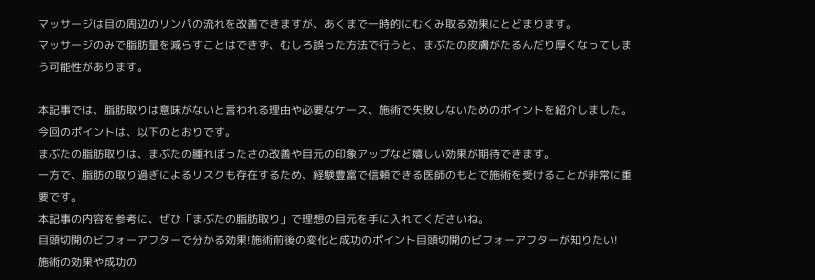マッサージは目の周辺のリンパの流れを改善できますが、あくまで一時的にむくみ取る効果にとどまります。
マッサージのみで脂肪量を減らすことはできず、むしろ誤った方法で行うと、まぶたの皮膚がたるんだり厚くなってしまう可能性があります。

本記事では、脂肪取りは意味がないと言われる理由や必要なケース、施術で失敗しないためのポイントを紹介しました。
今回のポイントは、以下のとおりです。
まぶたの脂肪取りは、まぶたの腫れぼったさの改善や目元の印象アップなど嬉しい効果が期待できます。
一方で、脂肪の取り過ぎによるリスクも存在するため、経験豊富で信頼できる医師のもとで施術を受けることが非常に重要です。
本記事の内容を参考に、ぜひ「まぶたの脂肪取り」で理想の目元を手に入れてくださいね。
目頭切開のビフォーアフターで分かる効果!施術前後の変化と成功のポイント目頭切開のビフォーアフターが知りたい!
施術の効果や成功の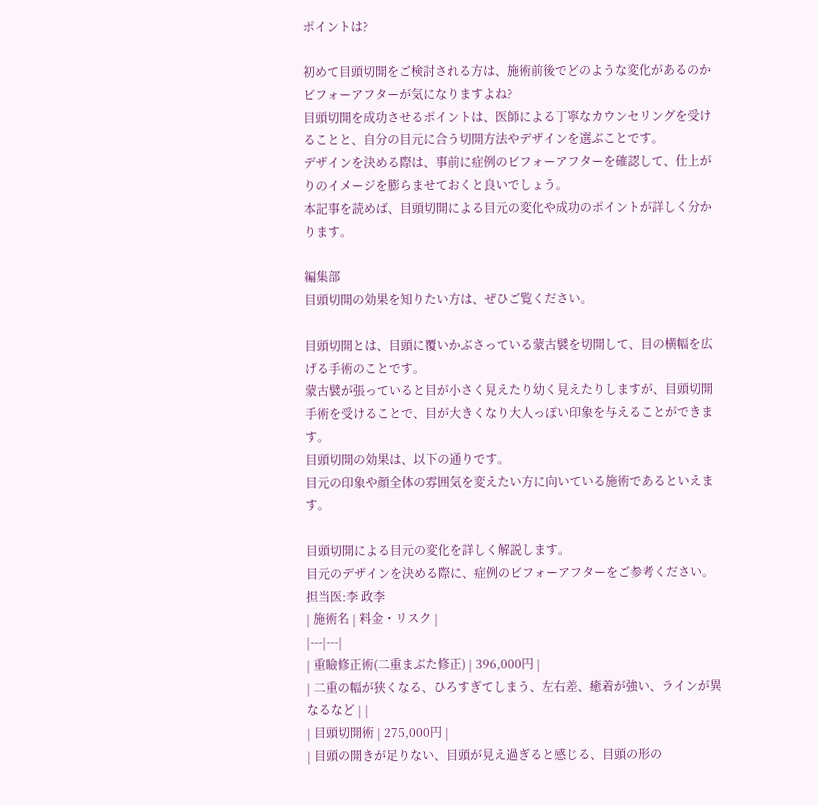ポイントは?

初めて目頭切開をご検討される方は、施術前後でどのような変化があるのかビフォーアフターが気になりますよね?
目頭切開を成功させるポイントは、医師による丁寧なカウンセリングを受けることと、自分の目元に合う切開方法やデザインを選ぶことです。
デザインを決める際は、事前に症例のビフォーアフターを確認して、仕上がりのイメージを膨らませておくと良いでしょう。
本記事を読めば、目頭切開による目元の変化や成功のポイントが詳しく分かります。

編集部
目頭切開の効果を知りたい方は、ぜひご覧ください。

目頭切開とは、目頭に覆いかぶさっている蒙古襞を切開して、目の横幅を広げる手術のことです。
蒙古襞が張っていると目が小さく見えたり幼く見えたりしますが、目頭切開手術を受けることで、目が大きくなり大人っぽい印象を与えることができます。
目頭切開の効果は、以下の通りです。
目元の印象や顔全体の雰囲気を変えたい方に向いている施術であるといえます。

目頭切開による目元の変化を詳しく解説します。
目元のデザインを決める際に、症例のビフォーアフターをご参考ください。
担当医:李 政李
| 施術名 | 料金・リスク |
|---|---|
| 重瞼修正術(二重まぶた修正) | 396,000円 |
| 二重の幅が狭くなる、ひろすぎてしまう、左右差、癒着が強い、ラインが異なるなど | |
| 目頭切開術 | 275,000円 |
| 目頭の開きが足りない、目頭が見え過ぎると感じる、目頭の形の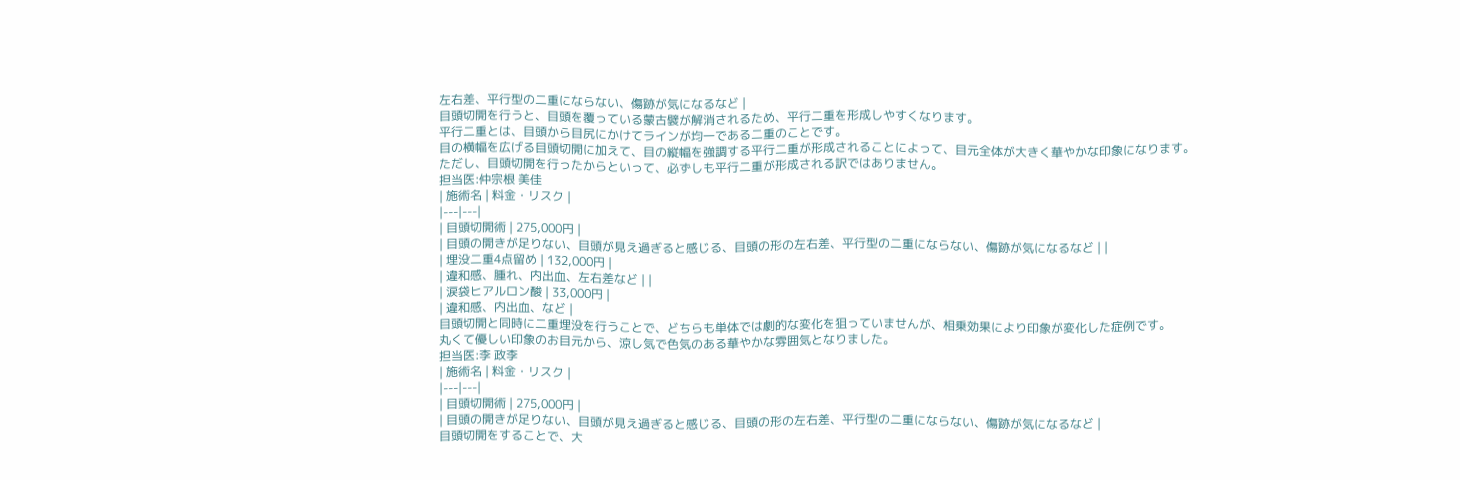左右差、平行型の二重にならない、傷跡が気になるなど |
目頭切開を行うと、目頭を覆っている蒙古襞が解消されるため、平行二重を形成しやすくなります。
平行二重とは、目頭から目尻にかけてラインが均一である二重のことです。
目の横幅を広げる目頭切開に加えて、目の縦幅を強調する平行二重が形成されることによって、目元全体が大きく華やかな印象になります。
ただし、目頭切開を行ったからといって、必ずしも平行二重が形成される訳ではありません。
担当医:仲宗根 美佳
| 施術名 | 料金・リスク |
|---|---|
| 目頭切開術 | 275,000円 |
| 目頭の開きが足りない、目頭が見え過ぎると感じる、目頭の形の左右差、平行型の二重にならない、傷跡が気になるなど | |
| 埋没二重4点留め | 132,000円 |
| 違和感、腫れ、内出血、左右差など | |
| 涙袋ヒアルロン酸 | 33,000円 |
| 違和感、内出血、など |
目頭切開と同時に二重埋没を行うことで、どちらも単体では劇的な変化を狙っていませんが、相乗効果により印象が変化した症例です。
丸くて優しい印象のお目元から、涼し気で色気のある華やかな雰囲気となりました。
担当医:李 政李
| 施術名 | 料金・リスク |
|---|---|
| 目頭切開術 | 275,000円 |
| 目頭の開きが足りない、目頭が見え過ぎると感じる、目頭の形の左右差、平行型の二重にならない、傷跡が気になるなど |
目頭切開をすることで、大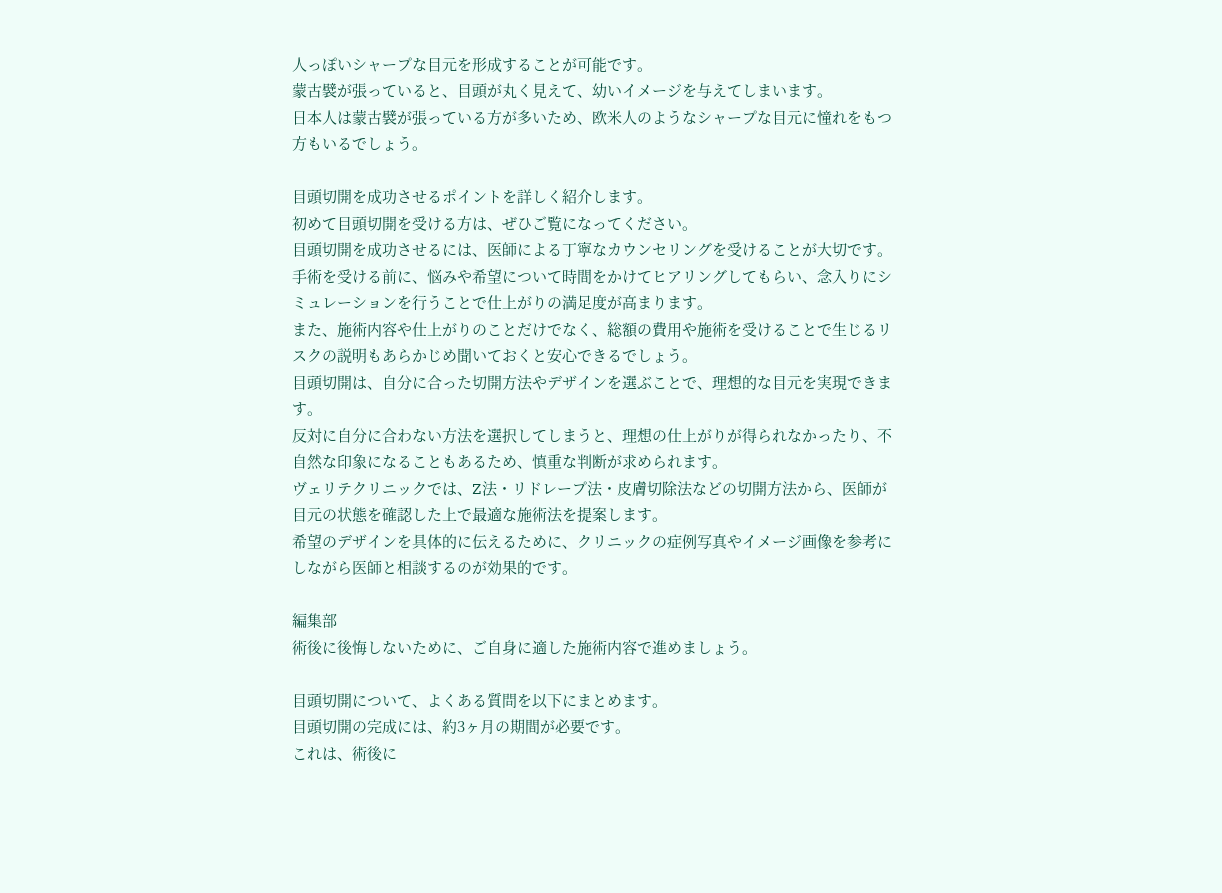人っぽいシャープな目元を形成することが可能です。
蒙古襞が張っていると、目頭が丸く見えて、幼いイメージを与えてしまいます。
日本人は蒙古襞が張っている方が多いため、欧米人のようなシャープな目元に憧れをもつ方もいるでしょう。

目頭切開を成功させるポイントを詳しく紹介します。
初めて目頭切開を受ける方は、ぜひご覧になってください。
目頭切開を成功させるには、医師による丁寧なカウンセリングを受けることが大切です。
手術を受ける前に、悩みや希望について時間をかけてヒアリングしてもらい、念入りにシミュレーションを行うことで仕上がりの満足度が高まります。
また、施術内容や仕上がりのことだけでなく、総額の費用や施術を受けることで生じるリスクの説明もあらかじめ聞いておくと安心できるでしょう。
目頭切開は、自分に合った切開方法やデザインを選ぶことで、理想的な目元を実現できます。
反対に自分に合わない方法を選択してしまうと、理想の仕上がりが得られなかったり、不自然な印象になることもあるため、慎重な判断が求められます。
ヴェリテクリニックでは、Z法・リドレープ法・皮膚切除法などの切開方法から、医師が目元の状態を確認した上で最適な施術法を提案します。
希望のデザインを具体的に伝えるために、クリニックの症例写真やイメージ画像を参考にしながら医師と相談するのが効果的です。

編集部
術後に後悔しないために、ご自身に適した施術内容で進めましょう。

目頭切開について、よくある質問を以下にまとめます。
目頭切開の完成には、約3ヶ月の期間が必要です。
これは、術後に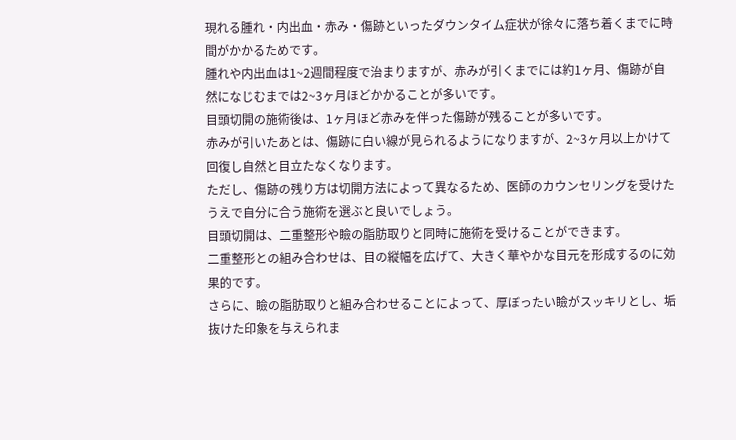現れる腫れ・内出血・赤み・傷跡といったダウンタイム症状が徐々に落ち着くまでに時間がかかるためです。
腫れや内出血は1~2週間程度で治まりますが、赤みが引くまでには約1ヶ月、傷跡が自然になじむまでは2~3ヶ月ほどかかることが多いです。
目頭切開の施術後は、1ヶ月ほど赤みを伴った傷跡が残ることが多いです。
赤みが引いたあとは、傷跡に白い線が見られるようになりますが、2~3ヶ月以上かけて回復し自然と目立たなくなります。
ただし、傷跡の残り方は切開方法によって異なるため、医師のカウンセリングを受けたうえで自分に合う施術を選ぶと良いでしょう。
目頭切開は、二重整形や瞼の脂肪取りと同時に施術を受けることができます。
二重整形との組み合わせは、目の縦幅を広げて、大きく華やかな目元を形成するのに効果的です。
さらに、瞼の脂肪取りと組み合わせることによって、厚ぼったい瞼がスッキリとし、垢抜けた印象を与えられま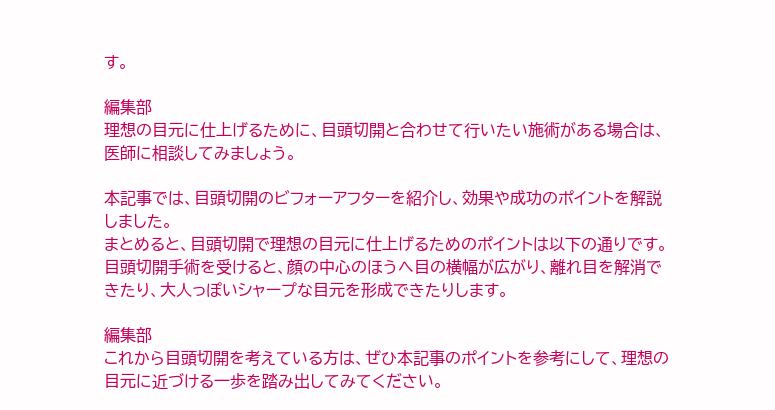す。

編集部
理想の目元に仕上げるために、目頭切開と合わせて行いたい施術がある場合は、医師に相談してみましょう。

本記事では、目頭切開のビフォーアフターを紹介し、効果や成功のポイントを解説しました。
まとめると、目頭切開で理想の目元に仕上げるためのポイントは以下の通りです。
目頭切開手術を受けると、顔の中心のほうへ目の横幅が広がり、離れ目を解消できたり、大人っぽいシャープな目元を形成できたりします。

編集部
これから目頭切開を考えている方は、ぜひ本記事のポイントを参考にして、理想の目元に近づける一歩を踏み出してみてください。